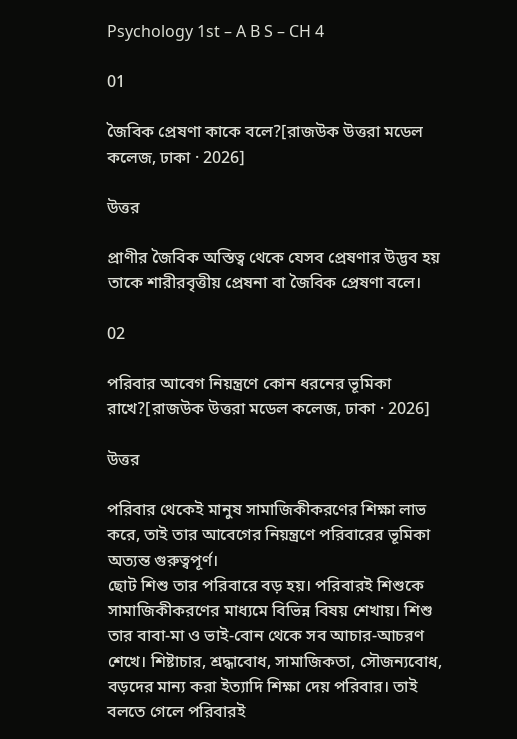Psychology 1st – A B S – CH 4

01

জৈবিক প্রেষণা কাকে বলে?[রাজউক উত্তরা মডেল কলেজ, ঢাকা · 2026]

উত্তর

প্রাণীর জৈবিক অস্তিত্ব থেকে যেসব প্রেষণার উদ্ভব হয় তাকে শারীরবৃত্তীয় প্রেষনা বা জৈবিক প্রেষণা বলে।

02

পরিবার আবেগ নিয়ন্ত্রণে কোন ধরনের ভূমিকা রাখে?[রাজউক উত্তরা মডেল কলেজ, ঢাকা · 2026]

উত্তর

পরিবার থেকেই মানুষ সামাজিকীকরণের শিক্ষা লাভ করে, তাই তার আবেগের নিয়ন্ত্রণে পরিবারের ভূমিকা অত্যন্ত গুরুত্বপূর্ণ।
ছোট শিশু তার পরিবারে বড় হয়। পরিবারই শিশুকে সামাজিকীকরণের মাধ্যমে বিভিন্ন বিষয় শেখায়। শিশু তার বাবা-মা ও ভাই-বোন থেকে সব আচার-আচরণ শেখে। শিষ্টাচার, শ্রদ্ধাবোধ, সামাজিকতা, সৌজন্যবোধ, বড়দের মান্য করা ইত্যাদি শিক্ষা দেয় পরিবার। তাই বলতে গেলে পরিবারই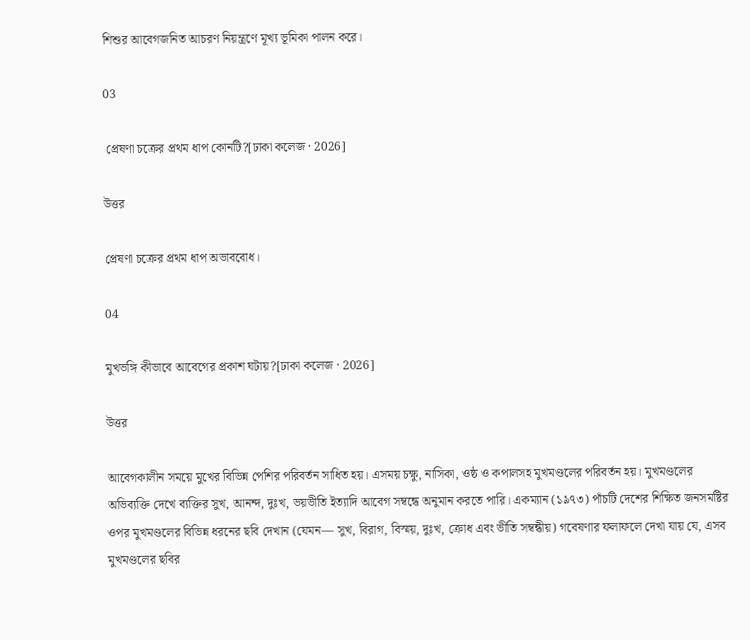শিশুর আবেগজনিত আচরণ নিয়ন্ত্রণে মূখ্য ভূমিকা পালন করে।

03

 প্রেষণা চক্রের প্রথম ধাপ কোনটি?[ঢাকা কলেজ · 2026]

উত্তর

প্রেষণা চক্রের প্রথম ধাপ অভাববোধ।

04

মুখভঙ্গি কীভাবে আবেগের প্রকাশ ঘটায়?[ঢাকা কলেজ · 2026]

উত্তর

আবেগকালীন সময়ে মুখের বিভিন্ন পেশির পরিবর্তন সাধিত হয়। এসময় চক্ষু, নাসিকা, ওষ্ঠ ও কপালসহ মুখমণ্ডলের পরিবর্তন হয়। মুখমণ্ডলের অভিব্যক্তি দেখে ব্যক্তির সুখ, আনন্দ, দুঃখ, ভয়ভীতি ইত্যাদি আবেগ সম্বন্ধে অনুমান করতে পারি। একম্যান (১৯৭৩) পাঁচটি দেশের শিক্ষিত জনসমষ্টির ওপর মুখমণ্ডলের বিভিন্ন ধরনের ছবি দেখান (যেমন— সুখ, বিরাগ, বিস্ময়, দুঃখ, ক্রোধ এবং ভীতি সম্বন্ধীয়) গবেষণার ফলাফলে দেখা যায় যে, এসব মুখমণ্ডলের ছবির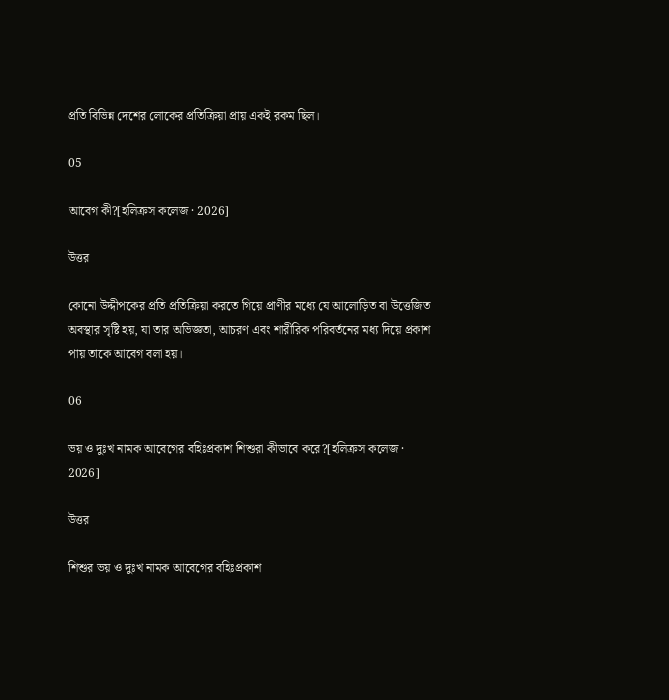প্রতি বিভিন্ন দেশের লোকের প্রতিক্রিয়া প্রায় একই রকম ছিল।

05

আবেগ কী?[হলিক্রস কলেজ · 2026]

উত্তর

কোনো উদ্দীপকের প্রতি প্রতিক্রিয়া করতে গিয়ে প্রাণীর মধ্যে যে আলোড়িত বা উত্তেজিত অবস্থার সৃষ্টি হয়, যা তার অভিজ্ঞতা, আচরণ এবং শারীরিক পরিবর্তনের মধ্য দিয়ে প্রকাশ পায় তাকে আবেগ বলা হয়।

06

ভয় ও দুঃখ নামক আবেগের বহিঃপ্রকাশ শিশুরা কীভাবে করে?[হলিক্রস কলেজ · 2026]

উত্তর

শিশুর ভয় ও দুঃখ নামক আবেগের বহিঃপ্রকাশ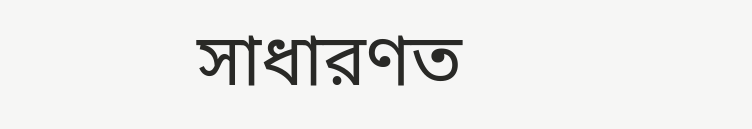সাধারণত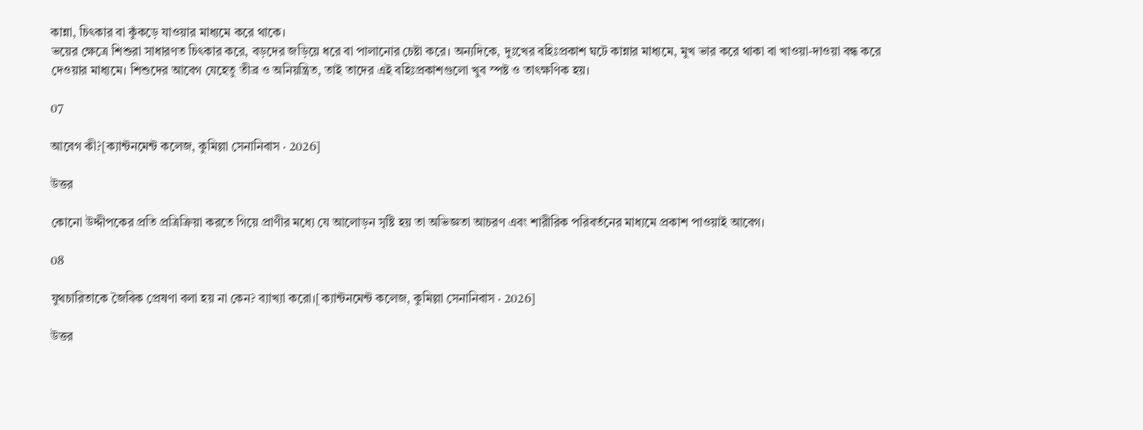কান্না, চিৎকার বা কুঁকড়ে যাওয়ার মাধ্যমে করে থাকে।
ভয়ের ক্ষেত্রে শিশুরা সাধারণত চিৎকার করে, বড়দের জড়িয়ে ধরে বা পালানোর চেষ্টা করে। অন্যদিকে, দুঃখের বহিঃপ্রকাশ ঘটে কান্নার মাধ্যমে, মুখ ভার করে থাকা বা খাওয়া-দাওয়া বন্ধ করে দেওয়ার মাধ্যমে। শিশুদের আবেগ যেহেতু তীব্র ও অনিয়ন্ত্রিত, তাই তাদের এই বহিঃপ্রকাশগুলো খুব স্পষ্ট ও তাৎক্ষণিক হয়।

07

আবেগ কী?[ক্যান্টনমেন্ট কলেজ, কুমিল্লা সেনানিবাস · 2026]

উত্তর

কোনো উদ্দীপকের প্রতি প্রত্রিক্রিয়া করতে গিয়ে প্রাণীর মধ্যে যে আলোড়ন সৃষ্টি হয় তা অভিজ্ঞতা আচরণ এবং শারীরিক পরিবর্তনের মাধ্যমে প্রকাশ পাওয়াই আবেগ।

08

যুথচারিতাকে জৈবিক প্রেষণা বলা হয় না কেন? ব্যাখ্যা করো।[ক্যান্টনমেন্ট কলেজ, কুমিল্লা সেনানিবাস · 2026]

উত্তর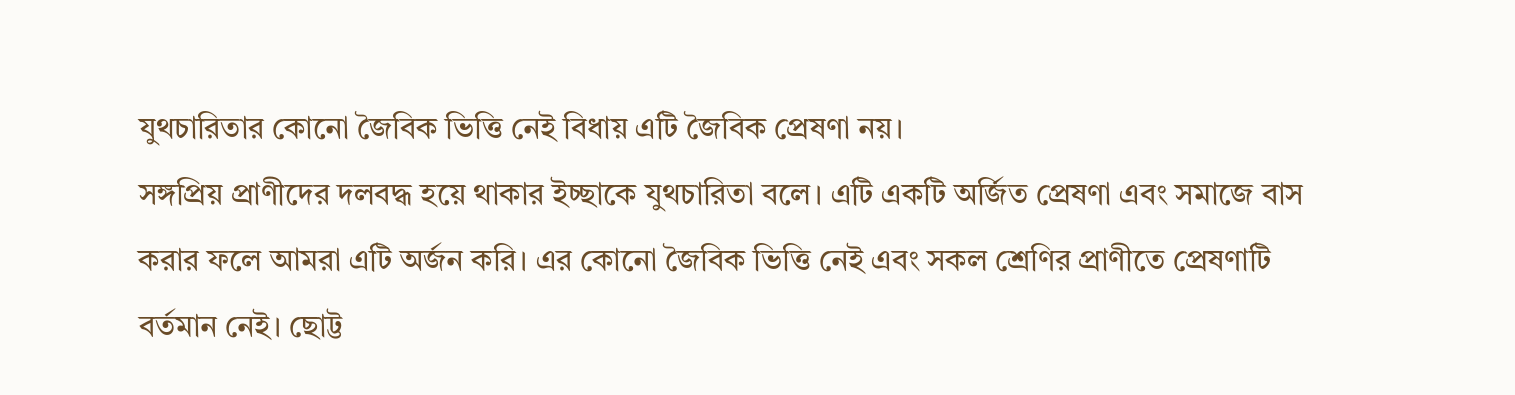যুথচারিতার কোনো জৈবিক ভিত্তি নেই বিধায় এটি জৈবিক প্রেষণা নয়।
সঙ্গপ্রিয় প্রাণীদের দলবদ্ধ হয়ে থাকার ইচ্ছাকে যুথচারিতা বলে। এটি একটি অর্জিত প্রেষণা এবং সমাজে বাস করার ফলে আমরা এটি অর্জন করি। এর কোনো জৈবিক ভিত্তি নেই এবং সকল শ্রেণির প্রাণীতে প্রেষণাটি বর্তমান নেই। ছোট্ট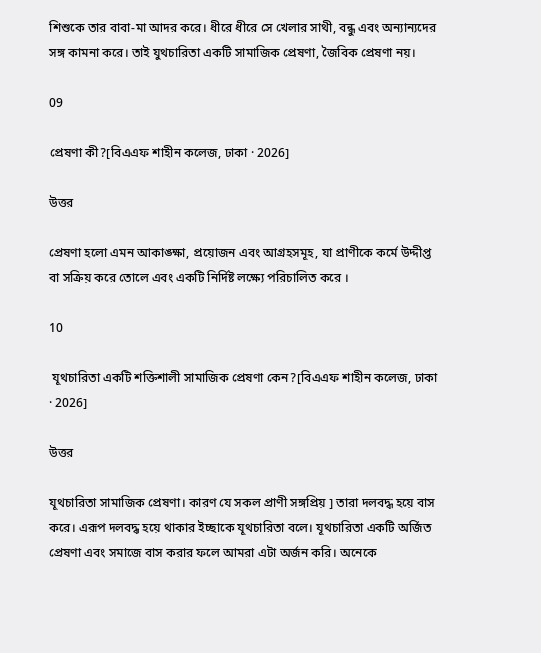শিশুকে তার বাবা-মা আদর করে। ধীরে ধীরে সে খেলার সাথী, বন্ধু এবং অন্যান্যদের সঙ্গ কামনা করে। তাই যুথচারিতা একটি সামাজিক প্রেষণা, জৈবিক প্রেষণা নয়।

09

প্রেষণা কী?[বিএএফ শাহীন কলেজ, ঢাকা · 2026]

উত্তর

প্রেষণা হলো এমন আকাঙ্ক্ষা, প্রয়োজন এবং আগ্রহসমূহ, যা প্রাণীকে কর্মে উদ্দীপ্ত বা সক্রিয় করে তোলে এবং একটি নির্দিষ্ট লক্ষ্যে পরিচালিত করে ।

10

 যূথচারিতা একটি শক্তিশালী সামাজিক প্রেষণা কেন?[বিএএফ শাহীন কলেজ, ঢাকা · 2026]

উত্তর

যূথচারিতা সামাজিক প্রেষণা। কারণ যে সকল প্রাণী সঙ্গপ্রিয় ] তারা দলবদ্ধ হয়ে বাস করে। এরূপ দলবদ্ধ হয়ে থাকার ইচ্ছাকে যূথচারিতা বলে। যূথচারিতা একটি অর্জিত প্রেষণা এবং সমাজে বাস করার ফলে আমরা এটা অর্জন করি। অনেকে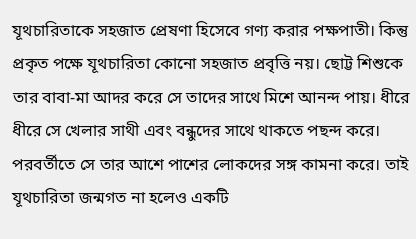যূথচারিতাকে সহজাত প্রেষণা হিসেবে গণ্য করার পক্ষপাতী। কিন্তু প্রকৃত পক্ষে যূথচারিতা কোনো সহজাত প্রবৃত্তি নয়। ছোট্ট শিশুকে তার বাবা-মা আদর করে সে তাদের সাথে মিশে আনন্দ পায়। ধীরে ধীরে সে খেলার সাথী এবং বন্ধুদের সাথে থাকতে পছন্দ করে। পরবর্তীতে সে তার আশে পাশের লোকদের সঙ্গ কামনা করে। তাই যূথচারিতা জন্মগত না হলেও একটি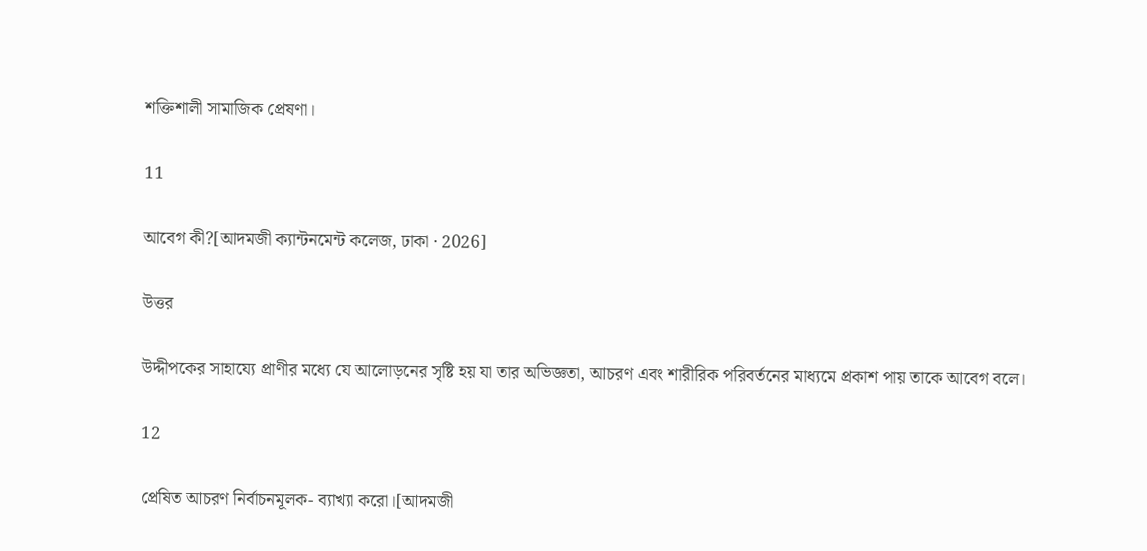শক্তিশালী সামাজিক প্রেষণা।

11

আবেগ কী?[আদমজী ক্যান্টনমেন্ট কলেজ, ঢাকা · 2026]

উত্তর

উদ্দীপকের সাহায্যে প্রাণীর মধ্যে যে আলোড়নের সৃষ্টি হয় যা তার অভিজ্ঞতা, আচরণ এবং শারীরিক পরিবর্তনের মাধ্যমে প্রকাশ পায় তাকে আবেগ বলে।

12

প্রেষিত আচরণ নির্বাচনমূলক- ব্যাখ্যা করো।[আদমজী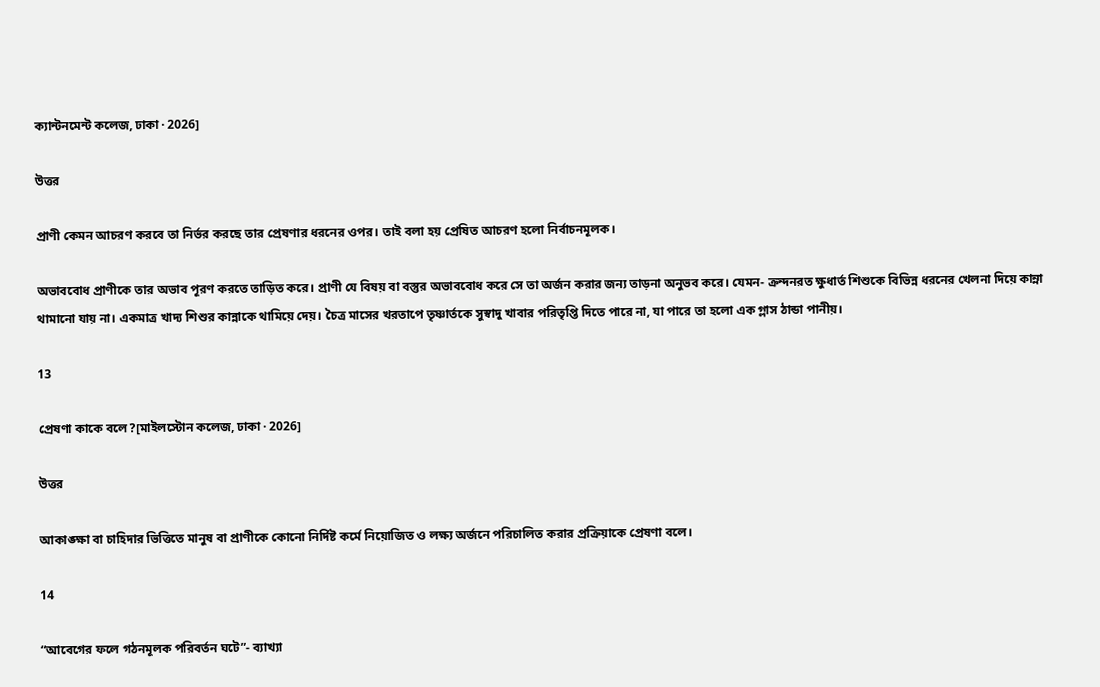ক্যান্টনমেন্ট কলেজ, ঢাকা · 2026]

উত্তর

প্রাণী কেমন আচরণ করবে তা নির্ভর করছে তার প্রেষণার ধরনের ওপর। তাই বলা হয় প্রেষিত আচরণ হলো নির্বাচনমূলক।

অভাববোধ প্রাণীকে তার অভাব পূরণ করতে তাড়িত করে। প্রাণী যে বিষয় বা বস্তুর অভাববোধ করে সে তা অর্জন করার জন্য তাড়না অনুভব করে। যেমন- ক্রন্দনরত ক্ষুধার্ত শিশুকে বিভিন্ন ধরনের খেলনা দিয়ে কান্না থামানো যায় না। একমাত্র খাদ্য শিশুর কান্নাকে থামিয়ে দেয়। চৈত্র মাসের খরতাপে তৃষ্ণার্তকে সুস্বাদু খাবার পরিতৃপ্তি দিতে পারে না, যা পারে তা হলো এক গ্লাস ঠান্ডা পানীয়।

13

প্রেষণা কাকে বলে?[মাইলস্টোন কলেজ, ঢাকা · 2026]

উত্তর

আকাঙ্ক্ষা বা চাহিদার ভিত্তিতে মানুষ বা প্রাণীকে কোনো নির্দিষ্ট কর্মে নিয়োজিত ও লক্ষ্য অর্জনে পরিচালিত করার প্রক্রিয়াকে প্রেষণা বলে।

14

“আবেগের ফলে গঠনমূলক পরিবর্তন ঘটে”- ব্যাখ্যা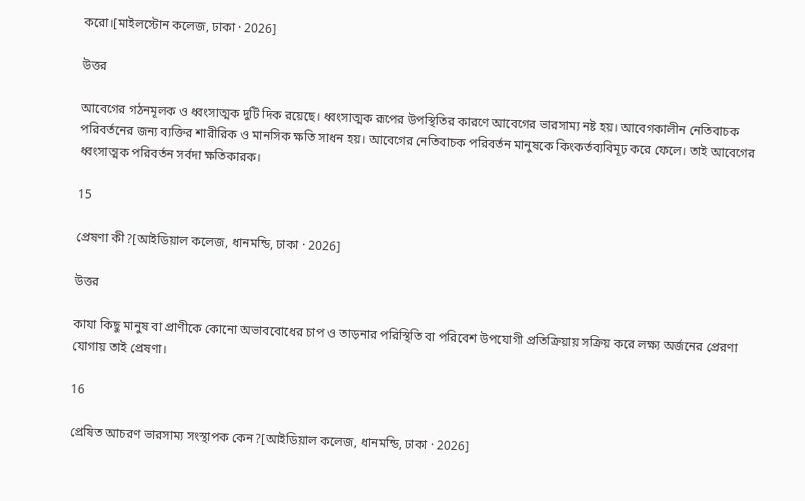করো।[মাইলস্টোন কলেজ, ঢাকা · 2026]

উত্তর

আবেগের গঠনমূলক ও ধ্বংসাত্মক দুটি দিক রয়েছে। ধ্বংসাত্মক রূপের উপস্থিতির কারণে আবেগের ভারসাম্য নষ্ট হয়। আবেগকালীন নেতিবাচক পরিবর্তনের জন্য ব্যক্তির শারীরিক ও মানসিক ক্ষতি সাধন হয়। আবেগের নেতিবাচক পরিবর্তন মানুষকে কিংকর্তব্যবিমূঢ় করে ফেলে। তাই আবেগের ধ্বংসাত্মক পরিবর্তন সর্বদা ক্ষতিকারক।

15

প্রেষণা কী?[আইডিয়াল কলেজ, ধানমন্ডি, ঢাকা · 2026]

উত্তর

কাযা কিছু মানুষ বা প্রাণীকে কোনো অভাববোধের চাপ ও তাড়নার পরিস্থিতি বা পরিবেশ উপযোগী প্রতিক্রিয়ায় সক্রিয় করে লক্ষ্য অর্জনের প্রেরণা যোগায় তাই প্রেষণা।

16

প্রেষিত আচরণ ভারসাম্য সংস্থাপক কেন?[আইডিয়াল কলেজ, ধানমন্ডি, ঢাকা · 2026]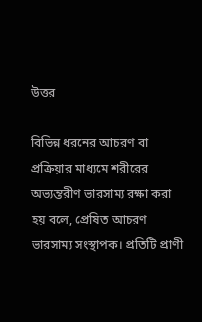উত্তর

বিভিন্ন ধরনের আচরণ বা প্রক্রিয়ার মাধ্যমে শরীরের অভ্যন্তরীণ ভারসাম্য রক্ষা করা হয় বলে, প্রেষিত আচরণ ভারসাম্য সংস্থাপক। প্রতিটি প্রাণী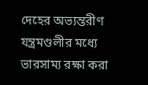দেহের অভ্যন্তরীণ যন্ত্রমণ্ডলীর মধ্যে ভারসাম্য রক্ষা করা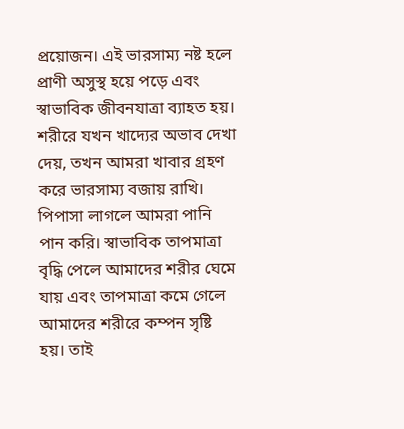প্রয়োজন। এই ভারসাম্য নষ্ট হলে প্রাণী অসুস্থ হয়ে পড়ে এবং স্বাভাবিক জীবনযাত্রা ব্যাহত হয়। শরীরে যখন খাদ্যের অভাব দেখা দেয়, তখন আমরা খাবার গ্রহণ করে ভারসাম্য বজায় রাখি। পিপাসা লাগলে আমরা পানি পান করি। স্বাভাবিক তাপমাত্রা বৃদ্ধি পেলে আমাদের শরীর ঘেমে যায় এবং তাপমাত্রা কমে গেলে আমাদের শরীরে কম্পন সৃষ্টি হয়। তাই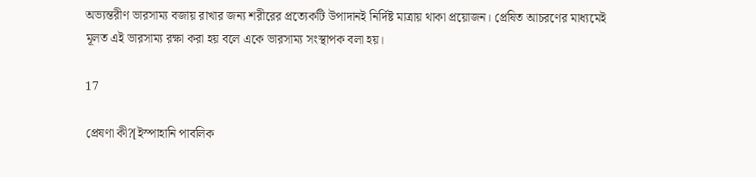অভ্যন্তরীণ ভারসাম্য বজায় রাখার জন্য শরীরের প্রত্যেকটি উপাদানই নির্দিষ্ট মাত্রায় থাকা প্রয়োজন। প্রেষিত আচরণের মাধ্যমেই মূলত এই ভারসাম্য রক্ষা করা হয় বলে একে ভারসাম্য সংস্থাপক বলা হয়।

17

প্রেষণা কী?[ইস্পাহানি পাবলিক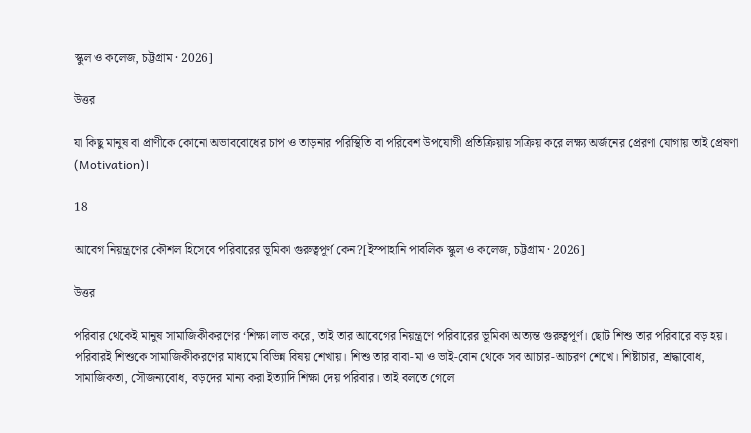স্কুল ও কলেজ, চট্টগ্রাম · 2026]

উত্তর

যা কিছু মানুষ বা প্রাণীকে কোনো অভাববোধের চাপ ও তাড়নার পরিস্থিতি বা পরিবেশ উপযোগী প্রতিক্রিয়ায় সক্রিয় করে লক্ষ্য অর্জনের প্রেরণা যোগায় তাই প্রেষণা (Motivation)।

18

আবেগ নিয়ন্ত্রণের কৌশল হিসেবে পরিবারের ভূমিকা গুরুত্বপূর্ণ কেন?[ইস্পাহানি পাবলিক স্কুল ও কলেজ, চট্টগ্রাম · 2026]

উত্তর

পরিবার থেকেই মানুষ সামাজিকীকরণের ‘শিক্ষা লাভ করে, তাই তার আবেগের নিয়ন্ত্রণে পরিবারের ভূমিকা অত্যন্ত গুরুত্বপূর্ণ। ছোট শিশু তার পরিবারে বড় হয়। পরিবারই শিশুকে সামাজিকীকরণের মাধ্যমে বিভিন্ন বিষয় শেখায়। শিশু তার বাবা-মা ও ভাই-বোন থেকে সব আচার-আচরণ শেখে। শিষ্টাচার, শ্রদ্ধাবোধ, সামাজিকতা, সৌজন্যবোধ, বড়দের মান্য করা ইত্যাদি শিক্ষা দেয় পরিবার। তাই বলতে গেলে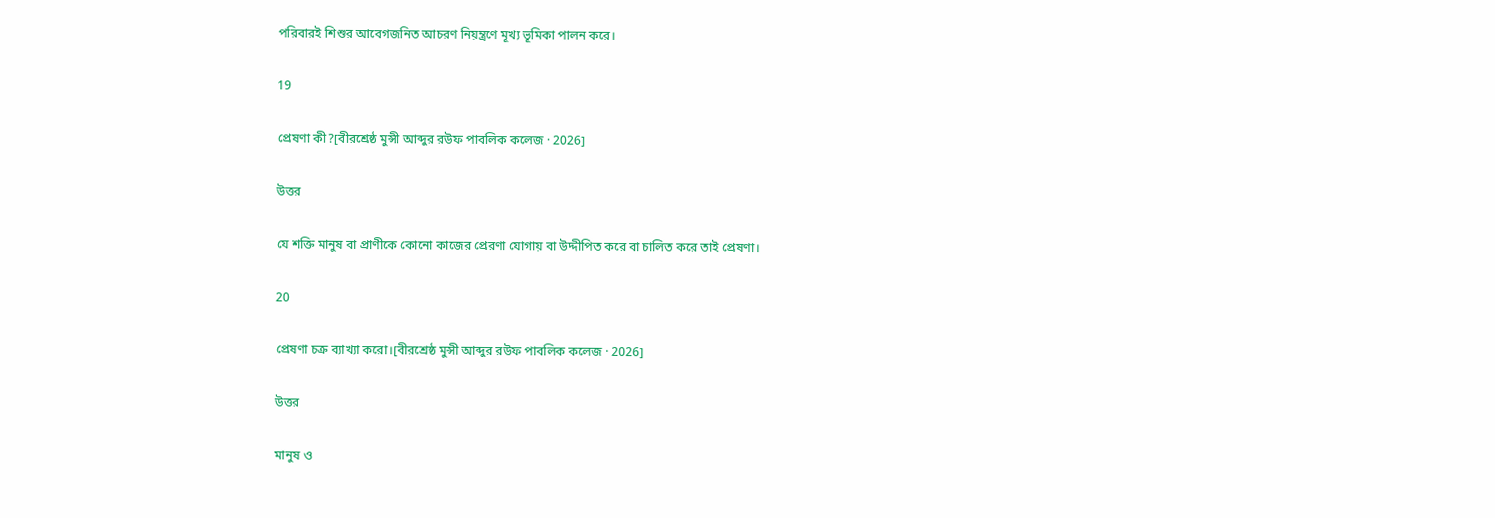পরিবারই শিশুর আবেগজনিত আচরণ নিয়ন্ত্রণে মূখ্য ভূমিকা পালন করে।

19

প্রেষণা কী?[বীরশ্রেষ্ঠ মুন্সী আব্দুর রউফ পাবলিক কলেজ · 2026]

উত্তর

যে শক্তি মানুষ বা প্রাণীকে কোনো কাজের প্রেরণা যোগায় বা উদ্দীপিত করে বা চালিত করে তাই প্রেষণা।

20

প্রেষণা চক্র ব্যাখ্যা করো।[বীরশ্রেষ্ঠ মুন্সী আব্দুর রউফ পাবলিক কলেজ · 2026]

উত্তর

মানুষ ও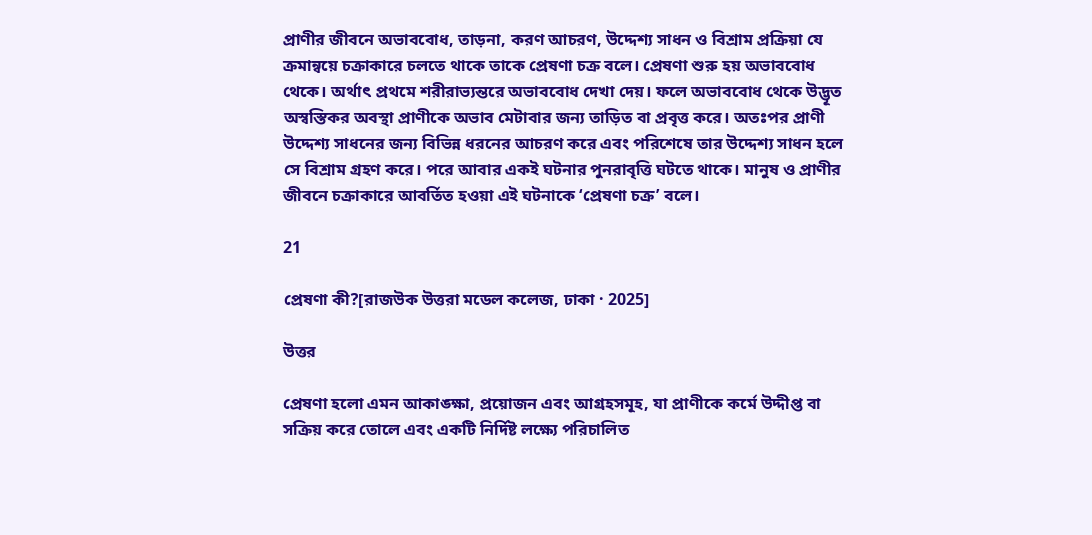প্রাণীর জীবনে অভাববোধ, তাড়না, করণ আচরণ, উদ্দেশ্য সাধন ও বিশ্রাম প্রক্রিয়া যে ক্রমান্বয়ে চক্রাকারে চলতে থাকে তাকে প্রেষণা চক্র বলে। প্রেষণা শুরু হয় অভাববোধ থেকে। অর্থাৎ প্রথমে শরীরাভ্যন্তরে অভাববোধ দেখা দেয়। ফলে অভাববোধ থেকে উদ্ভূত অস্বস্তিকর অবস্থা প্রাণীকে অভাব মেটাবার জন্য তাড়িত বা প্রবৃত্ত করে। অতঃপর প্রাণী উদ্দেশ্য সাধনের জন্য বিভিন্ন ধরনের আচরণ করে এবং পরিশেষে তার উদ্দেশ্য সাধন হলে সে বিশ্রাম গ্রহণ করে। পরে আবার একই ঘটনার পুনরাবৃত্তি ঘটতে থাকে। মানুষ ও প্রাণীর জীবনে চক্রাকারে আবর্তিত হওয়া এই ঘটনাকে ‘প্রেষণা চক্র’ বলে।

21

প্রেষণা কী?[রাজউক উত্তরা মডেল কলেজ, ঢাকা · 2025]

উত্তর

প্রেষণা হলো এমন আকাঙ্ক্ষা, প্রয়োজন এবং আগ্রহসমূহ, যা প্রাণীকে কর্মে উদ্দীপ্ত বা সক্রিয় করে তোলে এবং একটি নির্দিষ্ট লক্ষ্যে পরিচালিত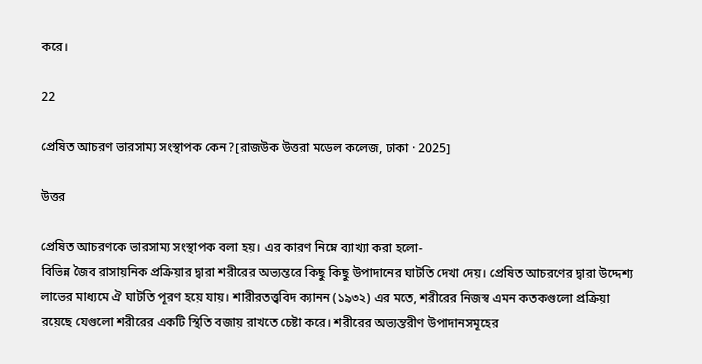করে।

22

প্রেষিত আচরণ ভারসাম্য সংস্থাপক কেন?[রাজউক উত্তরা মডেল কলেজ, ঢাকা · 2025]

উত্তর

প্রেষিত আচরণকে ভারসাম্য সংস্থাপক বলা হয়। এর কারণ নিম্নে ব্যাখ্যা করা হলো-
বিভিন্ন জৈব রাসায়নিক প্রক্রিয়ার দ্বারা শরীরের অভ্যন্তরে কিছু কিছু উপাদানের ঘাটতি দেখা দেয়। প্রেষিত আচরণের দ্বারা উদ্দেশ্য লাভের মাধ্যমে ঐ ঘাটতি পূরণ হয়ে যায়। শারীরতত্ত্ববিদ ক্যানন (১৯৩২) এর মতে, শরীরের নিজস্ব এমন কতকগুলো প্রক্রিয়া রয়েছে যেগুলো শরীরের একটি স্থিতি বজায় রাখতে চেষ্টা করে। শরীরের অভ্যন্তরীণ উপাদানসমূহের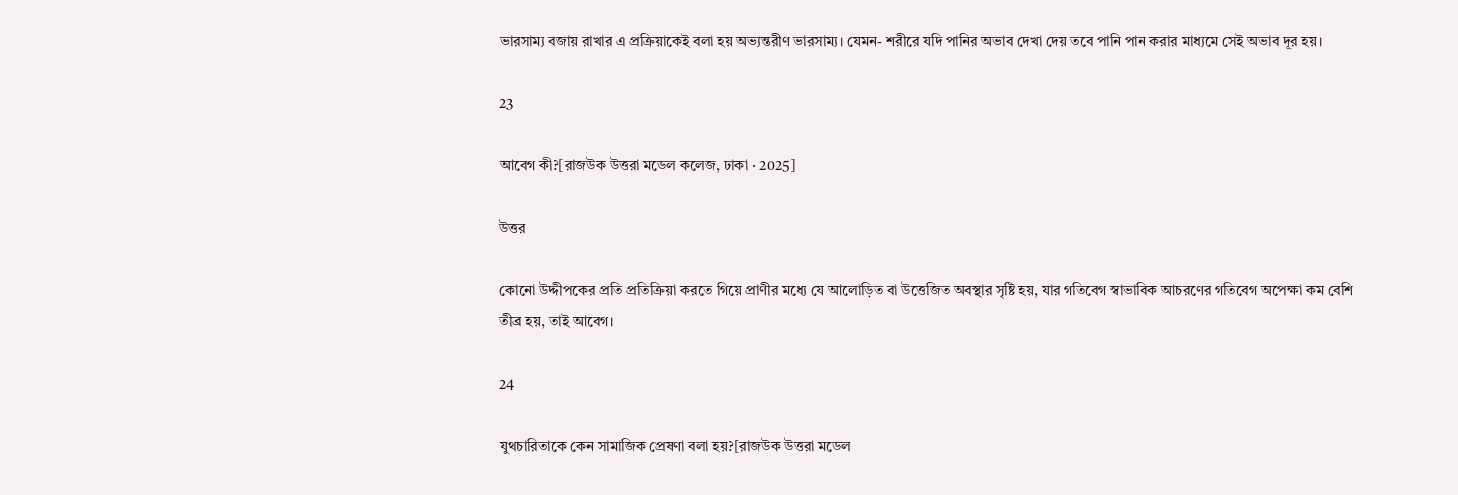ভারসাম্য বজায় রাখার এ প্রক্রিয়াকেই বলা হয় অভ্যন্তরীণ ভারসাম্য। যেমন- শরীরে যদি পানির অভাব দেখা দেয় তবে পানি পান করার মাধ্যমে সেই অভাব দূর হয়।

23

আবেগ কী?[রাজউক উত্তরা মডেল কলেজ, ঢাকা · 2025]

উত্তর

কোনো উদ্দীপকের প্রতি প্রতিক্রিয়া করতে গিয়ে প্রাণীর মধ্যে যে আলোড়িত বা উত্তেজিত অবস্থার সৃষ্টি হয়, যার গতিবেগ স্বাভাবিক আচরণের গতিবেগ অপেক্ষা কম বেশি তীব্র হয়, তাই আবেগ।

24

যুথচারিতাকে কেন সামাজিক প্রেষণা বলা হয়?[রাজউক উত্তরা মডেল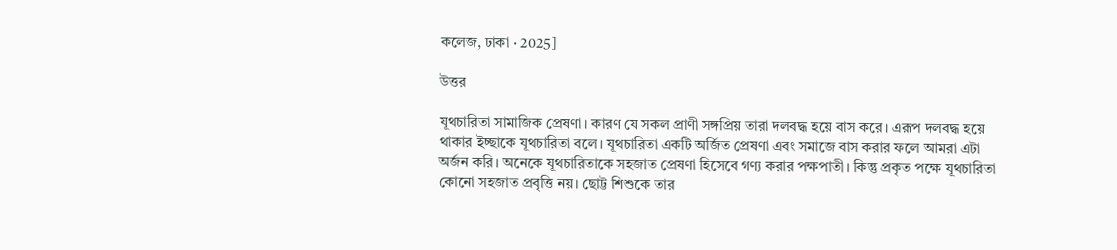কলেজ, ঢাকা · 2025]

উত্তর

যূথচারিতা সামাজিক প্রেষণা। কারণ যে সকল প্রাণী সঙ্গপ্রিয় তারা দলবদ্ধ হয়ে বাস করে। এরূপ দলবদ্ধ হয়ে থাকার ইচ্ছাকে যূথচারিতা বলে। যূথচারিতা একটি অর্জিত প্রেষণা এবং সমাজে বাস করার ফলে আমরা এটা অর্জন করি। অনেকে যূথচারিতাকে সহজাত প্রেষণা হিসেবে গণ্য করার পক্ষপাতী। কিন্তু প্রকৃত পক্ষে যূথচারিতা কোনো সহজাত প্রবৃত্তি নয়। ছোট্ট শিশুকে তার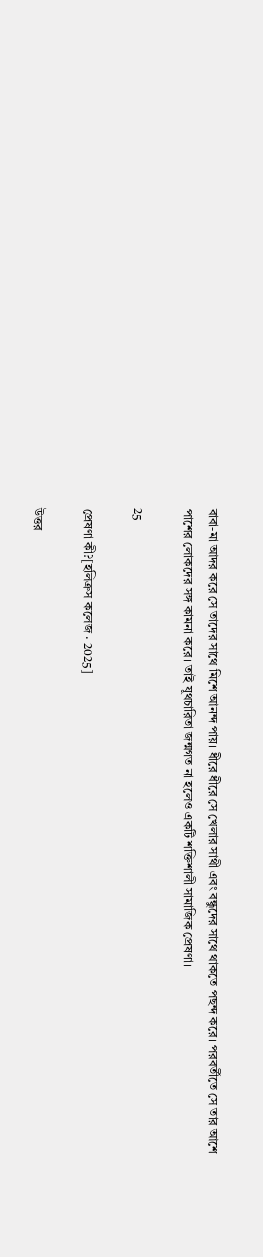বাবা-মা আদর করে সে তাদের সাথে মিশে আনন্দ পায়। ধীরে ধীরে সে খেলার সাথী এবং বন্ধুদের সাথে থাকতে পছন্দ করে। পরবর্তীতে সে তার আশে পাশের লোকদের সঙ্গ কামনা করে। তাই যূথচারিতা জন্মগত না হলেও একটি শক্তিশালী সামাজিক প্রেষণা।

25

প্রেষণা কী?[হলিক্রস কলেজ · 2025]

উত্তর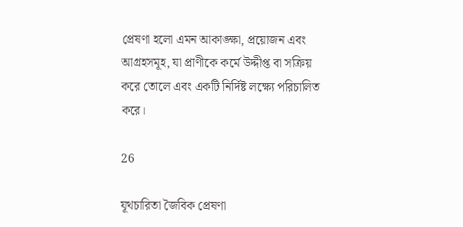প্রেষণা হলো এমন আকাঙ্ক্ষা, প্রয়োজন এবং আগ্রহসমূহ, যা প্রাণীকে কর্মে উদ্দীপ্ত বা সক্রিয় করে তোলে এবং একটি নির্দিষ্ট লক্ষ্যে পরিচালিত করে।

26

যূথচারিতা জৈবিক প্রেষণা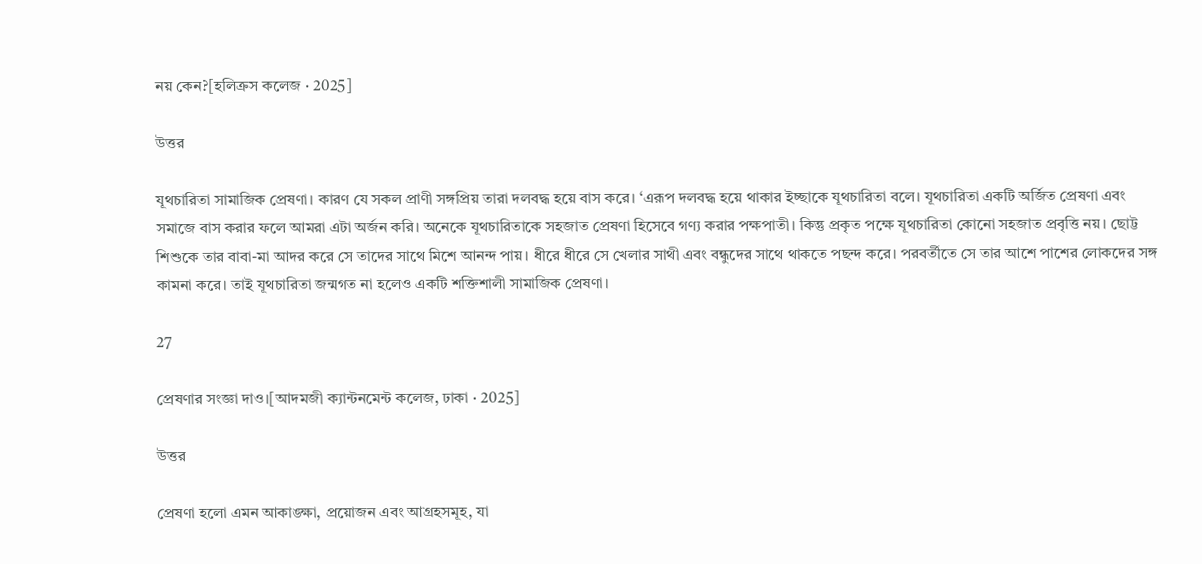নয় কেন?[হলিক্রস কলেজ · 2025]

উত্তর

যূথচারিতা সামাজিক প্রেষণা। কারণ যে সকল প্রাণী সঙ্গপ্রিয় তারা দলবদ্ধ হয়ে বাস করে। ‘এরূপ দলবদ্ধ হয়ে থাকার ইচ্ছাকে যূথচারিতা বলে। যূথচারিতা একটি অর্জিত প্রেষণা এবং সমাজে বাস করার ফলে আমরা এটা অর্জন করি। অনেকে যূথচারিতাকে সহজাত প্রেষণা হিসেবে গণ্য করার পক্ষপাতী। কিন্তু প্রকৃত পক্ষে যূথচারিতা কোনো সহজাত প্রবৃত্তি নয়। ছোট্ট শিশুকে তার বাবা-মা আদর করে সে তাদের সাথে মিশে আনন্দ পায়। ধীরে ধীরে সে খেলার সাথী এবং বন্ধুদের সাথে থাকতে পছন্দ করে। পরবর্তীতে সে তার আশে পাশের লোকদের সঙ্গ কামনা করে। তাই যূথচারিতা জন্মগত না হলেও একটি শক্তিশালী সামাজিক প্রেষণা।

27

প্রেষণার সংজ্ঞা দাও।[আদমজী ক্যান্টনমেন্ট কলেজ, ঢাকা · 2025]

উত্তর

প্রেষণা হলো এমন আকাঙ্ক্ষা, প্রয়োজন এবং আগ্রহসমূহ, যা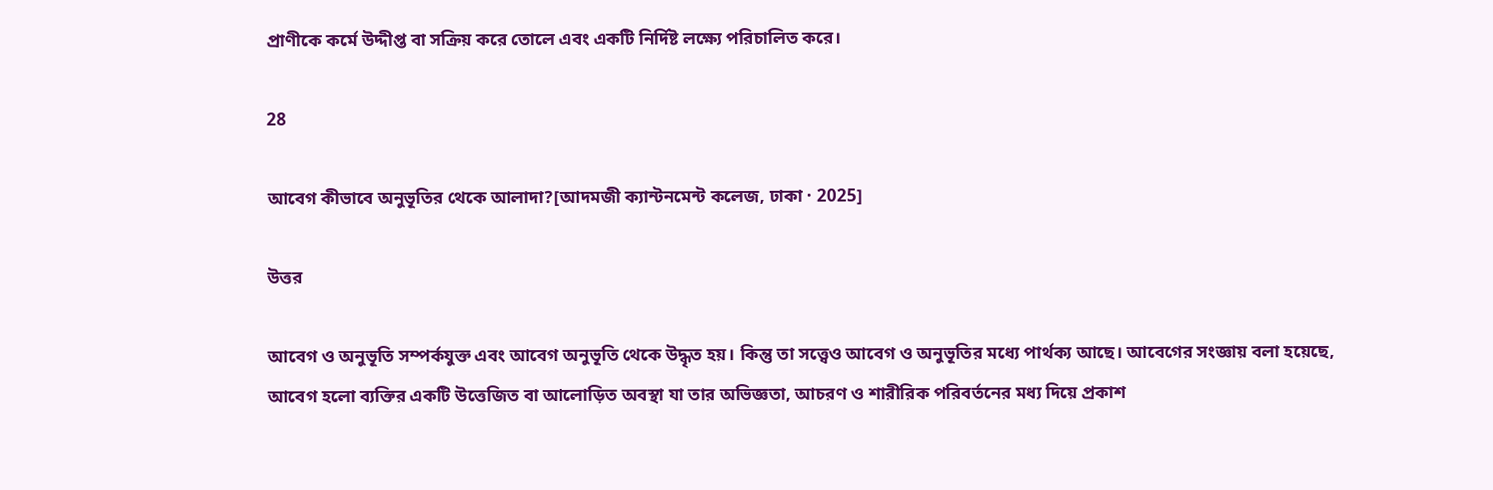প্রাণীকে কর্মে উদ্দীপ্ত বা সক্রিয় করে তোলে এবং একটি নির্দিষ্ট লক্ষ্যে পরিচালিত করে।

28

আবেগ কীভাবে অনুভূতির থেকে আলাদা?[আদমজী ক্যান্টনমেন্ট কলেজ, ঢাকা · 2025]

উত্তর

আবেগ ও অনুভূতি সম্পর্কযুক্ত এবং আবেগ অনুভূতি থেকে উদ্ধৃত হয়। কিন্তু তা সত্ত্বেও আবেগ ও অনুভূতির মধ্যে পার্থক্য আছে। আবেগের সংজ্ঞায় বলা হয়েছে, আবেগ হলো ব্যক্তির একটি উত্তেজিত বা আলোড়িত অবস্থা যা তার অভিজ্ঞতা, আচরণ ও শারীরিক পরিবর্তনের মধ্য দিয়ে প্রকাশ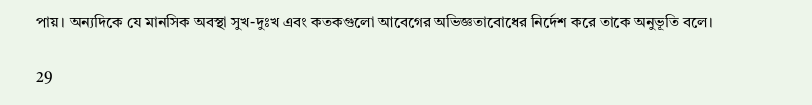পায়। অন্যদিকে যে মানসিক অবস্থা সুখ-দুঃখ এবং কতকগুলো আবেগের অভিজ্ঞতাবোধের নির্দেশ করে তাকে অনুভূতি বলে।

29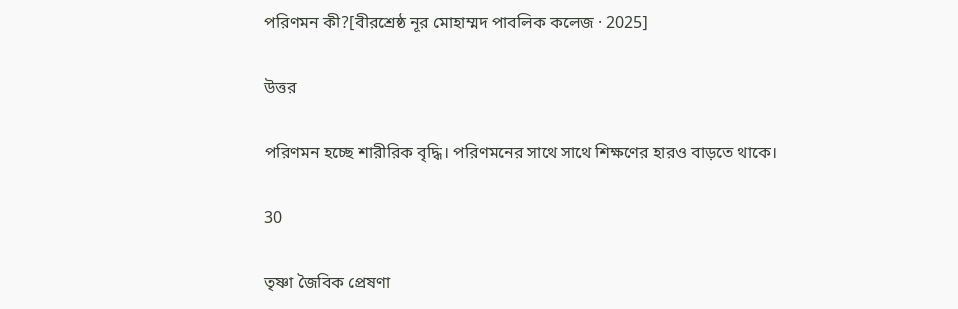পরিণমন কী?[বীরশ্রেষ্ঠ নূর মোহাম্মদ পাবলিক কলেজ · 2025]

উত্তর

পরিণমন হচ্ছে শারীরিক বৃদ্ধি। পরিণমনের সাথে সাথে শিক্ষণের হারও বাড়তে থাকে।

30

তৃষ্ণা জৈবিক প্রেষণা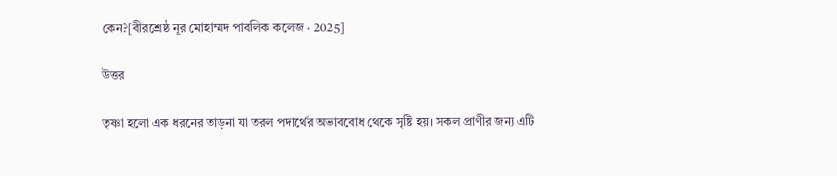কেন?[বীরশ্রেষ্ঠ নূর মোহাম্মদ পাবলিক কলেজ · 2025]

উত্তর

তৃষ্ণা হলো এক ধরনের তাড়না যা তরল পদার্থের অভাববোধ থেকে সৃষ্টি হয়। সকল প্রাণীর জন্য এটি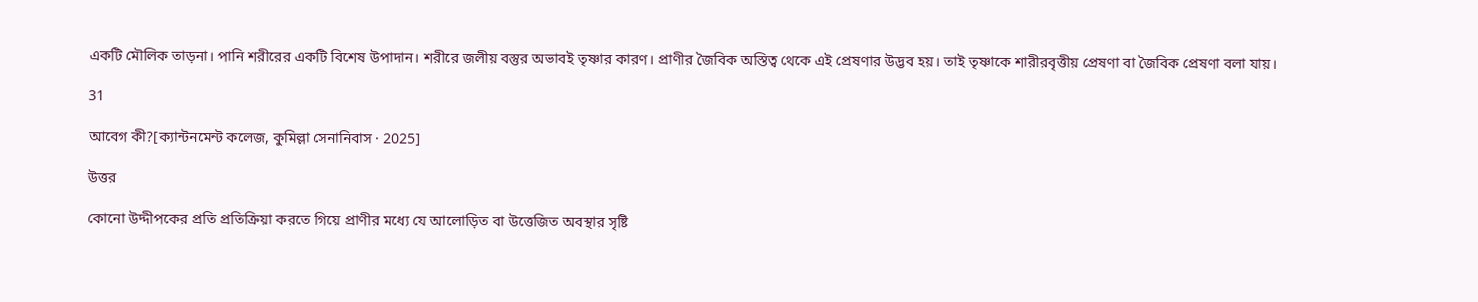একটি মৌলিক তাড়না। পানি শরীরের একটি বিশেষ উপাদান। শরীরে জলীয় বস্তুর অভাবই তৃষ্ণার কারণ। প্রাণীর জৈবিক অস্তিত্ব থেকে এই প্রেষণার উদ্ভব হয়। তাই তৃষ্ণাকে শারীরবৃত্তীয় প্রেষণা বা জৈবিক প্রেষণা বলা যায়।

31

আবেগ কী?[ক্যান্টনমেন্ট কলেজ, কুমিল্লা সেনানিবাস · 2025]

উত্তর

কোনো উদ্দীপকের প্রতি প্রতিক্রিয়া করতে গিয়ে প্রাণীর মধ্যে যে আলোড়িত বা উত্তেজিত অবস্থার সৃষ্টি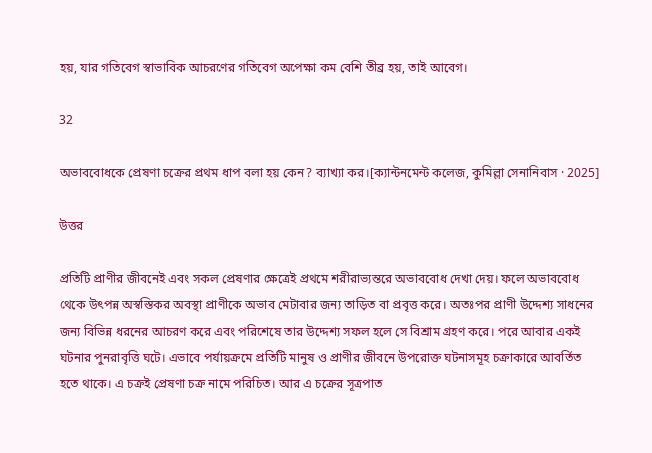হয়, যার গতিবেগ স্বাভাবিক আচরণের গতিবেগ অপেক্ষা কম বেশি তীব্র হয়, তাই আবেগ।

32

অভাববোধকে প্রেষণা চক্রের প্রথম ধাপ বলা হয় কেন? ব্যাখ্যা কর।[ক্যান্টনমেন্ট কলেজ, কুমিল্লা সেনানিবাস · 2025]

উত্তর

প্রতিটি প্রাণীর জীবনেই এবং সকল প্রেষণার ক্ষেত্রেই প্রথমে শরীরাভ্যন্তরে অভাববোধ দেখা দেয়। ফলে অভাববোধ থেকে উৎপন্ন অস্বস্তিকর অবস্থা প্রাণীকে অভাব মেটাবার জন্য তাড়িত বা প্রবৃত্ত করে। অতঃপর প্রাণী উদ্দেশ্য সাধনের জন্য বিভিন্ন ধরনের আচরণ করে এবং পরিশেষে তার উদ্দেশ্য সফল হলে সে বিশ্রাম গ্রহণ করে। পরে আবার একই ঘটনার পুনরাবৃত্তি ঘটে। এভাবে পর্যায়ক্রমে প্রতিটি মানুষ ও প্রাণীর জীবনে উপরোক্ত ঘটনাসমূহ চক্রাকারে আবর্তিত হতে থাকে। এ চক্রই প্রেষণা চক্র নামে পরিচিত। আর এ চক্রের সূত্রপাত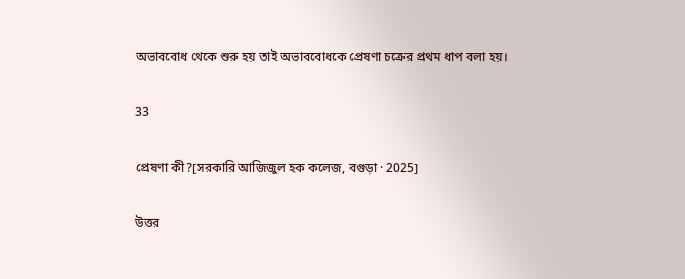অভাববোধ থেকে শুরু হয় তাই অভাববোধকে প্রেষণা চক্রের প্রথম ধাপ বলা হয়।

33

প্রেষণা কী?[সরকারি আজিজুল হক কলেজ, বগুড়া · 2025]

উত্তর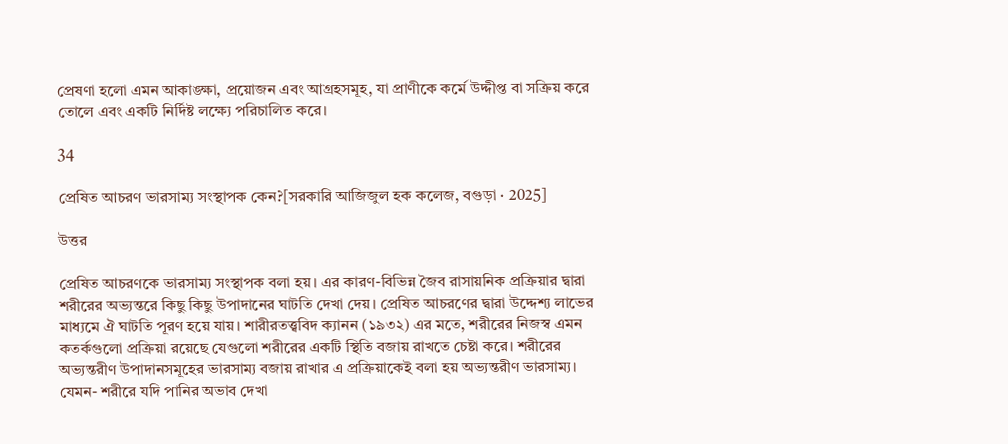প্রেষণা হলো এমন আকাঙ্ক্ষা, প্রয়োজন এবং আগ্রহসমূহ, যা প্রাণীকে কর্মে উদ্দীপ্ত বা সক্রিয় করে তোলে এবং একটি নির্দিষ্ট লক্ষ্যে পরিচালিত করে।

34

প্রেষিত আচরণ ভারসাম্য সংস্থাপক কেন?[সরকারি আজিজুল হক কলেজ, বগুড়া · 2025]

উত্তর

প্রেষিত আচরণকে ভারসাম্য সংস্থাপক বলা হয়। এর কারণ-বিভিন্ন জৈব রাসায়নিক প্রক্রিয়ার দ্বারা শরীরের অভ্যন্তরে কিছু কিছু উপাদানের ঘাটতি দেখা দেয়। প্রেষিত আচরণের দ্বারা উদ্দেশ্য লাভের মাধ্যমে ঐ ঘাটতি পূরণ হয়ে যায়। শারীরতত্ত্ববিদ ক্যানন (১৯৩২) এর মতে, শরীরের নিজস্ব এমন কতর্কগুলো প্রক্রিয়া রয়েছে যেগুলো শরীরের একটি স্থিতি বজায় রাখতে চেষ্টা করে। শরীরের অভ্যন্তরীণ উপাদানসমূহের ভারসাম্য বজায় রাখার এ প্রক্রিয়াকেই বলা হয় অভ্যন্তরীণ ভারসাম্য। যেমন- শরীরে যদি পানির অভাব দেখা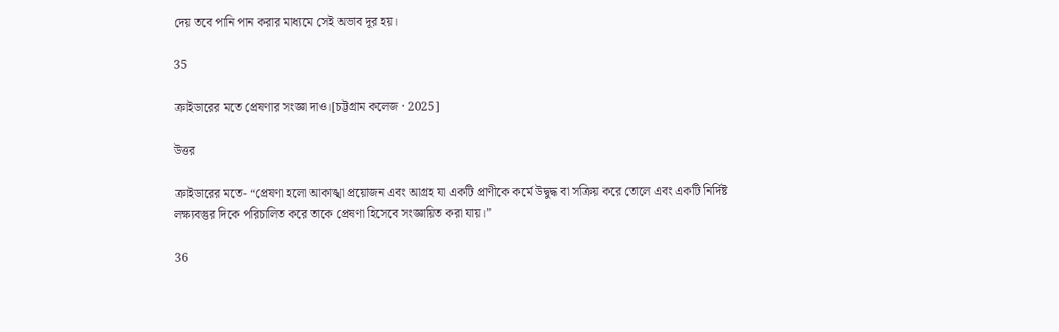দেয় তবে পানি পান করার মাধ্যমে সেই অভাব দূর হয়।

35

ক্রাইডারের মতে প্রেষণার সংজ্ঞা দাও।[চট্টগ্রাম কলেজ · 2025]

উত্তর

ক্রাইডারের মতে- “প্রেষণা হলো আকাঙ্খা প্রয়োজন এবং আগ্রহ যা একটি প্রাণীকে কর্মে উদ্বুদ্ধ বা সক্রিয় করে তোলে এবং একটি নির্দিষ্ট লক্ষ্যবস্তুর দিকে পরিচালিত করে তাকে প্রেষণা হিসেবে সংজ্ঞায়িত করা যায়।”

36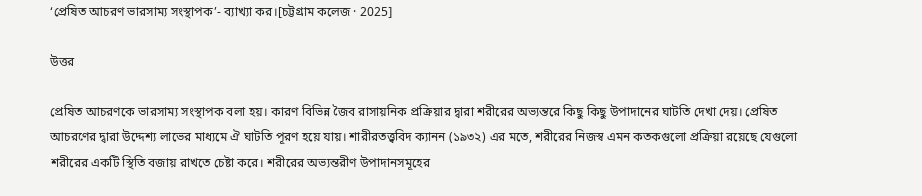‘প্রেষিত আচরণ ভারসাম্য সংস্থাপক’- ব্যাখ্যা কর।[চট্টগ্রাম কলেজ · 2025]

উত্তর

প্রেষিত আচরণকে ভারসাম্য সংস্থাপক বলা হয়। কারণ বিভিন্ন জৈব রাসায়নিক প্রক্রিয়ার দ্বারা শরীরের অভ্যন্তরে কিছু কিছু উপাদানের ঘাটতি দেখা দেয়। প্রেষিত আচরণের দ্বারা উদ্দেশ্য লাভের মাধ্যমে ঐ ঘাটতি পূরণ হয়ে যায়। শারীরতত্ত্ববিদ ক্যানন (১৯৩২) এর মতে, শরীরের নিজস্ব এমন কতকগুলো প্রক্রিয়া রয়েছে যেগুলো শরীরের একটি স্থিতি বজায় রাখতে চেষ্টা করে। শরীরের অভ্যন্তরীণ উপাদানসমূহের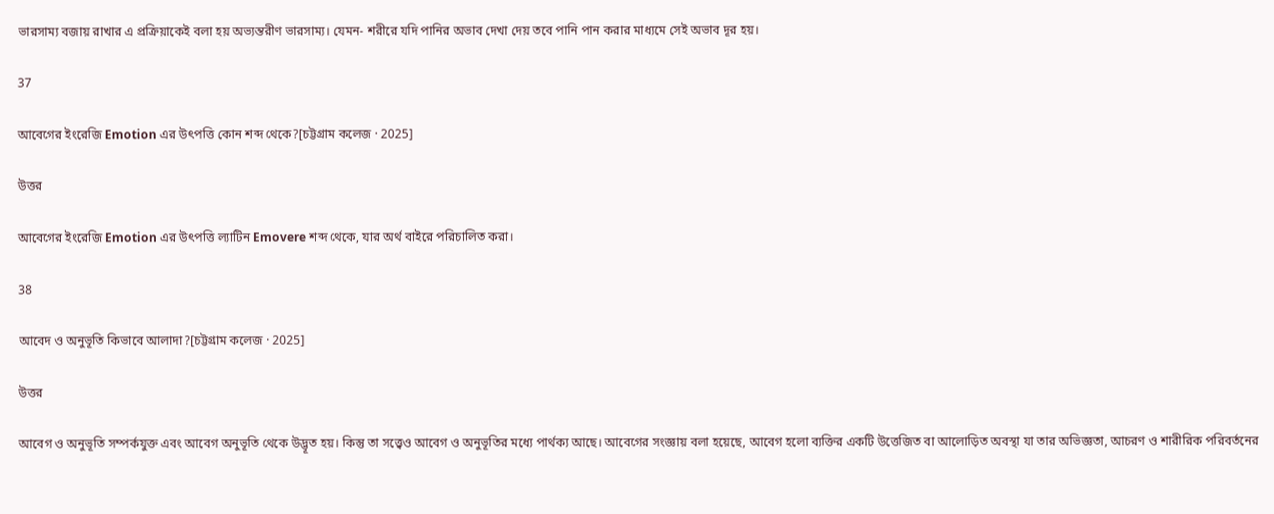ভারসাম্য বজায় রাখার এ প্রক্রিয়াকেই বলা হয় অভ্যন্তরীণ ভারসাম্য। যেমন- শরীরে যদি পানির অভাব দেখা দেয় তবে পানি পান করার মাধ্যমে সেই অভাব দূর হয়।

37

আবেগের ইংরেজি Emotion এর উৎপত্তি কোন শব্দ থেকে?[চট্টগ্রাম কলেজ · 2025]

উত্তর

আবেগের ইংরেজি Emotion এর উৎপত্তি ল্যাটিন Emovere শব্দ থেকে, যার অর্থ বাইরে পরিচালিত করা।

38

আবেদ ও অনুভূতি কিভাবে আলাদা?[চট্টগ্রাম কলেজ · 2025]

উত্তর

আবেগ ও অনুভূতি সম্পর্কযুক্ত এবং আবেগ অনুভূতি থেকে উদ্ভূত হয়। কিন্তু তা সত্ত্বেও আবেগ ও অনুভূতির মধ্যে পার্থক্য আছে। আবেগের সংজ্ঞায় বলা হয়েছে, আবেগ হলো ব্যক্তির একটি উত্তেজিত বা আলোড়িত অবস্থা যা তার অভিজ্ঞতা, আচরণ ও শারীরিক পরিবর্তনের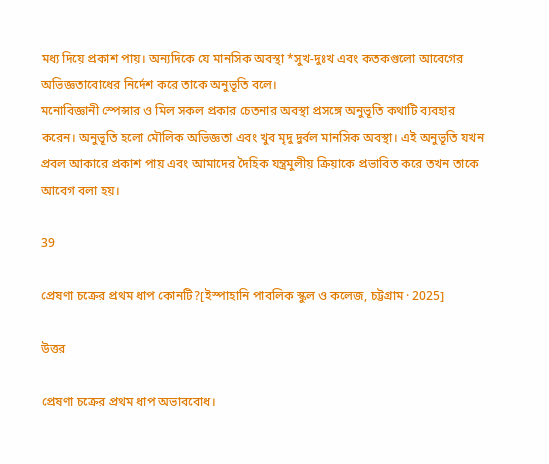মধ্য দিয়ে প্রকাশ পায়। অন্যদিকে যে মানসিক অবস্থা *সুখ-দুঃখ এবং কতকগুলো আবেগের অভিজ্ঞতাবোধের নির্দেশ করে তাকে অনুভূতি বলে।
মনোবিজ্ঞানী স্পেন্সার ও মিল সকল প্রকার চেতনার অবস্থা প্রসঙ্গে অনুভূতি কথাটি ব্যবহার করেন। অনুভূতি হলো মৌলিক অভিজ্ঞতা এবং খুব মৃদু দুর্বল মানসিক অবস্থা। এই অনুভূতি যখন প্রবল আকারে প্রকাশ পায় এবং আমাদের দৈহিক যন্ত্রমুলীয় ক্রিয়াকে প্রভাবিত করে তখন তাকে আবেগ বলা হয়।

39

প্রেষণা চক্রের প্রথম ধাপ কোনটি?[ইস্পাহানি পাবলিক স্কুল ও কলেজ, চট্টগ্রাম · 2025]

উত্তর

প্রেষণা চক্রের প্রথম ধাপ অভাববোধ।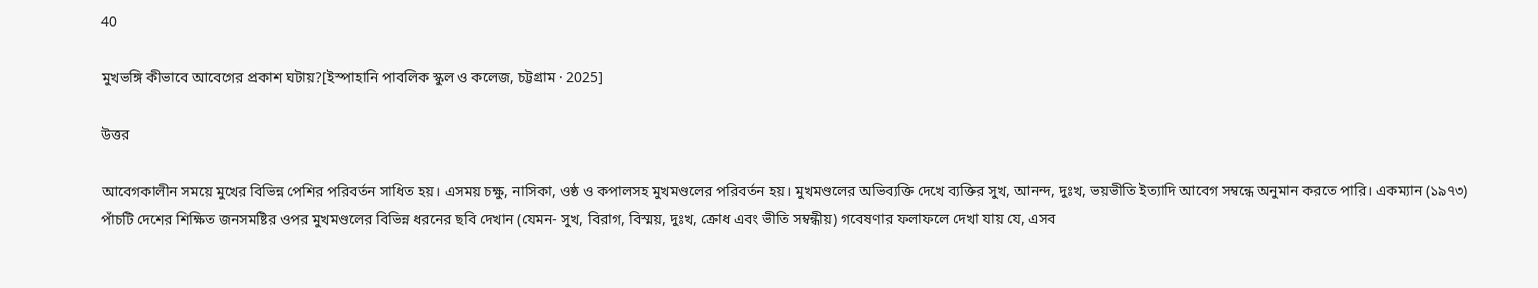40

মুখভঙ্গি কীভাবে আবেগের প্রকাশ ঘটায়?[ইস্পাহানি পাবলিক স্কুল ও কলেজ, চট্টগ্রাম · 2025]

উত্তর

আবেগকালীন সময়ে মুখের বিভিন্ন পেশির পরিবর্তন সাধিত হয়। এসময় চক্ষু, নাসিকা, ওষ্ঠ ও কপালসহ মুখমণ্ডলের পরিবর্তন হয়। মুখমণ্ডলের অভিব্যক্তি দেখে ব্যক্তির সুখ, আনন্দ, দুঃখ, ভয়ভীতি ইত্যাদি আবেগ সম্বন্ধে অনুমান করতে পারি। একম্যান (১৯৭৩) পাঁচটি দেশের শিক্ষিত জনসমষ্টির ওপর মুখমণ্ডলের বিভিন্ন ধরনের ছবি দেখান (যেমন- সুখ, বিরাগ, বিস্ময়, দুঃখ, ক্রোধ এবং ভীতি সম্বন্ধীয়) গবেষণার ফলাফলে দেখা যায় যে, এসব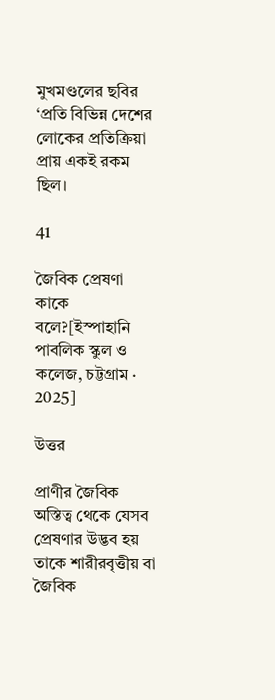মুখমণ্ডলের ছবির ‘প্রতি বিভিন্ন দেশের লোকের প্রতিক্রিয়া প্রায় একই রকম ছিল।

41

জৈবিক প্রেষণা কাকে বলে?[ইস্পাহানি পাবলিক স্কুল ও কলেজ, চট্টগ্রাম · 2025]

উত্তর

প্রাণীর জৈবিক অস্তিত্ব থেকে যেসব প্রেষণার উদ্ভব হয় তাকে শারীরবৃত্তীয় বা জৈবিক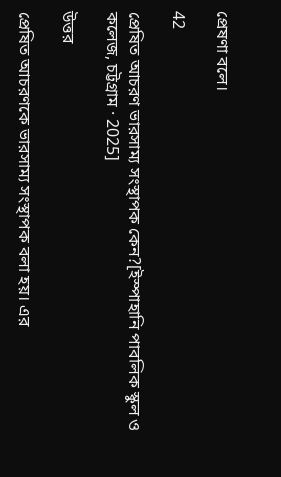প্রেষণা বলে।

42

প্রেষিত আচরণ ভারসাম্য সংস্থাপক কেন?[ইস্পাহানি পাবলিক স্কুল ও কলেজ, চট্টগ্রাম · 2025]

উত্তর

প্রেষিত আচরণকে ভারসাম্য সংস্থাপক বলা হয়। এর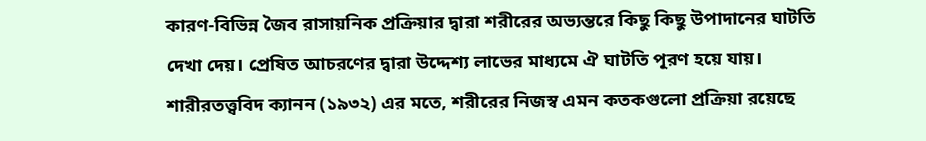কারণ-বিভিন্ন জৈব রাসায়নিক প্রক্রিয়ার দ্বারা শরীরের অভ্যন্তরে কিছু কিছু উপাদানের ঘাটতি দেখা দেয়। প্রেষিত আচরণের দ্বারা উদ্দেশ্য লাভের মাধ্যমে ঐ ঘাটতি পূরণ হয়ে যায়। শারীরতত্ত্ববিদ ক্যানন (১৯৩২) এর মতে, শরীরের নিজস্ব এমন কতকগুলো প্রক্রিয়া রয়েছে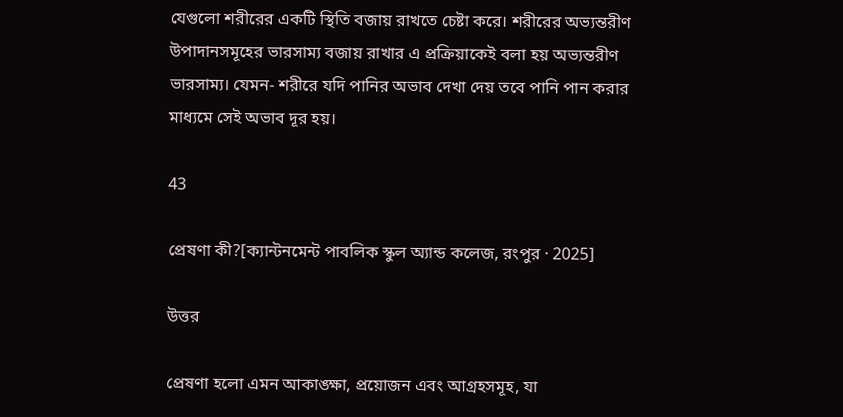যেগুলো শরীরের একটি স্থিতি বজায় রাখতে চেষ্টা করে। শরীরের অভ্যন্তরীণ উপাদানসমূহের ভারসাম্য বজায় রাখার এ প্রক্রিয়াকেই বলা হয় অভ্যন্তরীণ ভারসাম্য। যেমন- শরীরে যদি পানির অভাব দেখা দেয় তবে পানি পান করার মাধ্যমে সেই অভাব দূর হয়।

43

প্রেষণা কী?[ক্যান্টনমেন্ট পাবলিক স্কুল অ্যান্ড কলেজ, রংপুর · 2025]

উত্তর

প্রেষণা হলো এমন আকাঙ্ক্ষা, প্রয়োজন এবং আগ্রহসমূহ, যা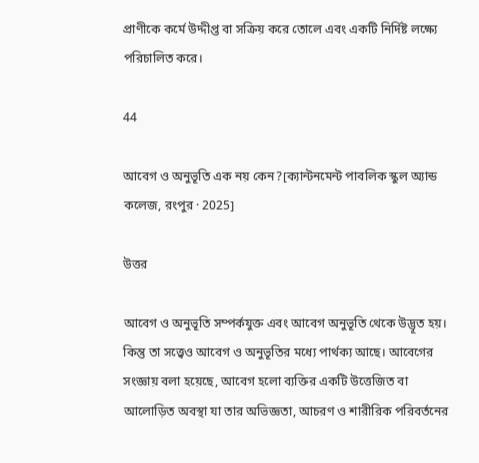প্রাণীকে কর্মে উদ্দীপ্ত বা সক্রিয় করে তোলে এবং একটি নির্দিষ্ট লক্ষ্যে পরিচালিত করে।

44

আবেগ ও অনুভূতি এক নয় কেন?[ক্যান্টনমেন্ট পাবলিক স্কুল অ্যান্ড কলেজ, রংপুর · 2025]

উত্তর

আবেগ ও অনুভূতি সম্পর্কযুক্ত এবং আবেগ অনুভূতি থেকে উদ্ভূত হয়। কিন্তু তা সত্ত্বেও আবেগ ও অনুভূতির মধ্যে পার্থক্য আছে। আবেগের সংজ্ঞায় বলা হয়েছে, আবেগ হলো ব্যক্তির একটি উত্তেজিত বা আলোড়িত অবস্থা যা তার অভিজ্ঞতা, আচরণ ও শারীরিক পরিবর্তনের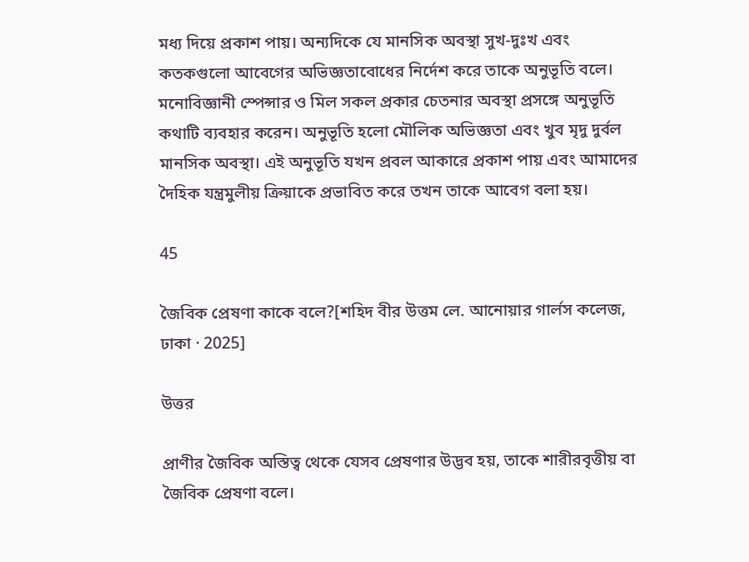মধ্য দিয়ে প্রকাশ পায়। অন্যদিকে যে মানসিক অবস্থা সুখ-দুঃখ এবং কতকগুলো আবেগের অভিজ্ঞতাবোধের নির্দেশ করে তাকে অনুভূতি বলে।
মনোবিজ্ঞানী স্পেন্সার ও মিল সকল প্রকার চেতনার অবস্থা প্রসঙ্গে অনুভূতি কথাটি ব্যবহার করেন। অনুভূতি হলো মৌলিক অভিজ্ঞতা এবং খুব মৃদু দুর্বল মানসিক অবস্থা। এই অনুভূতি যখন প্রবল আকারে প্রকাশ পায় এবং আমাদের দৈহিক যন্ত্রমুলীয় ক্রিয়াকে প্রভাবিত করে তখন তাকে আবেগ বলা হয়।

45

জৈবিক প্রেষণা কাকে বলে?[শহিদ বীর উত্তম লে. আনোয়ার গার্লস কলেজ, ঢাকা · 2025]

উত্তর

প্রাণীর জৈবিক অস্তিত্ব থেকে যেসব প্রেষণার উদ্ভব হয়, তাকে শারীরবৃত্তীয় বা জৈবিক প্রেষণা বলে।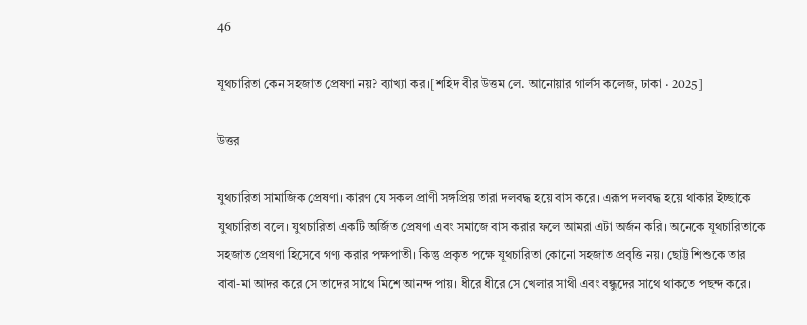46

যূথচারিতা কেন সহজাত প্রেষণা নয়? ব্যাখ্যা কর।[শহিদ বীর উত্তম লে. আনোয়ার গার্লস কলেজ, ঢাকা · 2025]

উত্তর

যুথচারিতা সামাজিক প্রেষণা। কারণ যে সকল প্রাণী সঙ্গপ্রিয় তারা দলবদ্ধ হয়ে বাস করে। এরূপ দলবদ্ধ হয়ে থাকার ইচ্ছাকে যুথচারিতা বলে। যুথচারিতা একটি অর্জিত প্রেষণা এবং সমাজে বাস করার ফলে আমরা এটা অর্জন করি। অনেকে যূথচারিতাকে সহজাত প্রেষণা হিসেবে গণ্য করার পক্ষপাতী। কিন্তু প্রকৃত পক্ষে যূথচারিতা কোনো সহজাত প্রবৃত্তি নয়। ছোট্ট শিশুকে তার বাবা-মা আদর করে সে তাদের সাথে মিশে আনন্দ পায়। ধীরে ধীরে সে খেলার সাথী এবং বন্ধুদের সাথে থাকতে পছন্দ করে।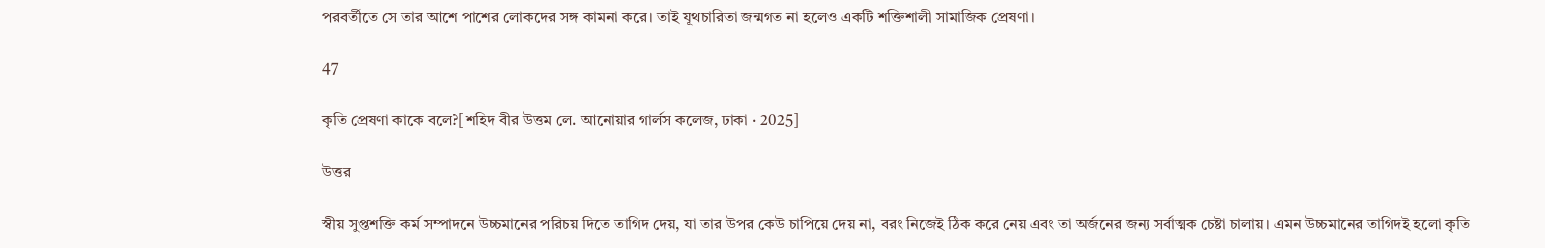পরবর্তীতে সে তার আশে পাশের লোকদের সঙ্গ কামনা করে। তাই যূথচারিতা জন্মগত না হলেও একটি শক্তিশালী সামাজিক প্রেষণা।

47

কৃতি প্রেষণা কাকে বলে?[শহিদ বীর উত্তম লে. আনোয়ার গার্লস কলেজ, ঢাকা · 2025]

উত্তর

স্বীয় সুপ্তশক্তি কর্ম সম্পাদনে উচ্চমানের পরিচয় দিতে তাগিদ দেয়, যা তার উপর কেউ চাপিয়ে দেয় না, বরং নিজেই ঠিক করে নেয় এবং তা অর্জনের জন্য সর্বাত্মক চেষ্টা চালায়। এমন উচ্চমানের তাগিদই হলো কৃতি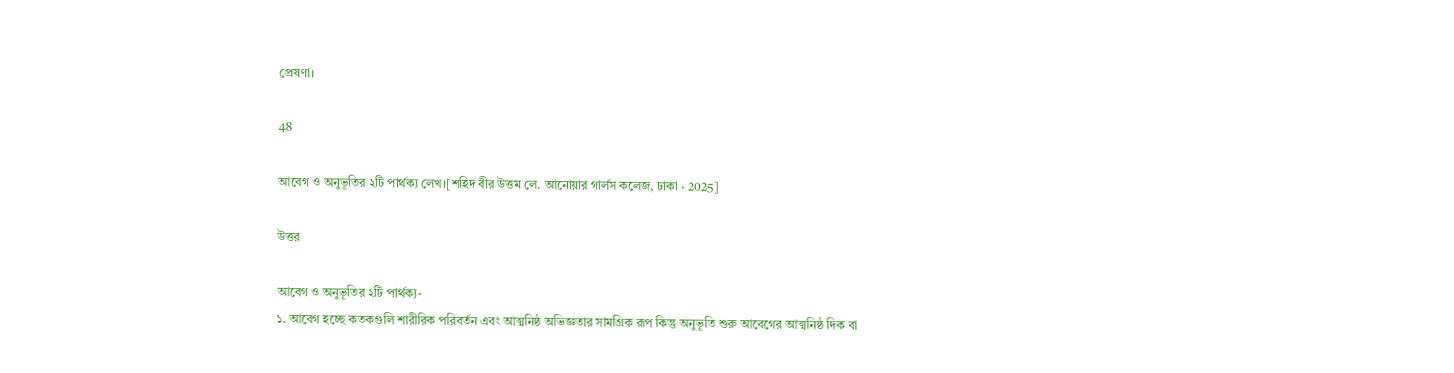প্রেষণা।

48

আবেগ ও অনুভূতির ২টি পার্থক্য লেখ।[শহিদ বীর উত্তম লে. আনোয়ার গার্লস কলেজ, ঢাকা · 2025]

উত্তর

আবেগ ও অনুভূতির ২টি পার্থক্য-
১. আবেগ হচ্ছে কতকগুলি শারীরিক পরিবর্তন এবং আত্মনিষ্ঠ অভিজ্ঞতার সামগ্রিক রূপ কিন্তু অনুভূতি শুরু আবেগের আত্মনিষ্ঠ দিক বা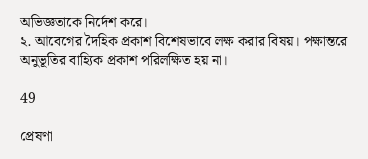অভিজ্ঞতাকে নির্দেশ করে।
২. আবেগের দৈহিক প্রকাশ বিশেষভাবে লক্ষ করার বিষয়। পক্ষান্তরে অনুভূতির বাহ্যিক প্রকাশ পরিলক্ষিত হয় না।

49

প্রেষণা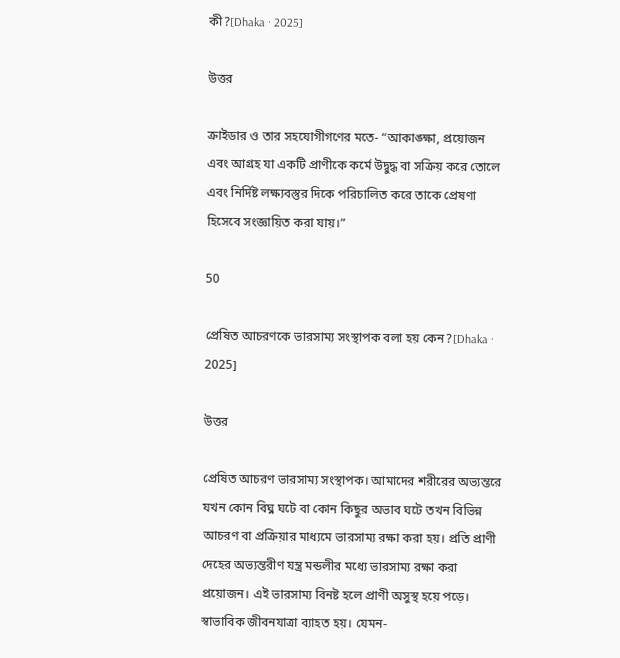কী?[Dhaka · 2025]

উত্তর

ক্রাইডার ও তার সহযোগীগণের মতে- “আকাঙ্ক্ষা, প্রয়োজন এবং আগ্রহ যা একটি প্রাণীকে কর্মে উদ্বুদ্ধ বা সক্রিয় করে তোলে এবং নির্দিষ্ট লক্ষ্যবস্তুর দিকে পরিচালিত করে তাকে প্রেষণা হিসেবে সংজ্ঞায়িত করা যায়।”

50

প্রেষিত আচরণকে ভারসাম্য সংস্থাপক বলা হয় কেন?[Dhaka · 2025]

উত্তর

প্রেষিত আচরণ ভারসাম্য সংস্থাপক। আমাদের শরীরের অভ্যন্তরে যখন কোন বিঘ্ন ঘটে বা কোন কিছুর অভাব ঘটে তখন বিভিন্ন আচরণ বা প্রক্রিয়ার মাধ্যমে ভারসাম্য রক্ষা করা হয়। প্রতি প্রাণী দেহের অভ্যন্তরীণ যন্ত্র মন্ডলীর মধ্যে ভারসাম্য রক্ষা করা প্রয়োজন। এই ভারসাম্য বিনষ্ট হলে প্রাণী অসুস্থ হয়ে পড়ে। স্বাভাবিক জীবনযাত্রা ব্যাহত হয়। যেমন-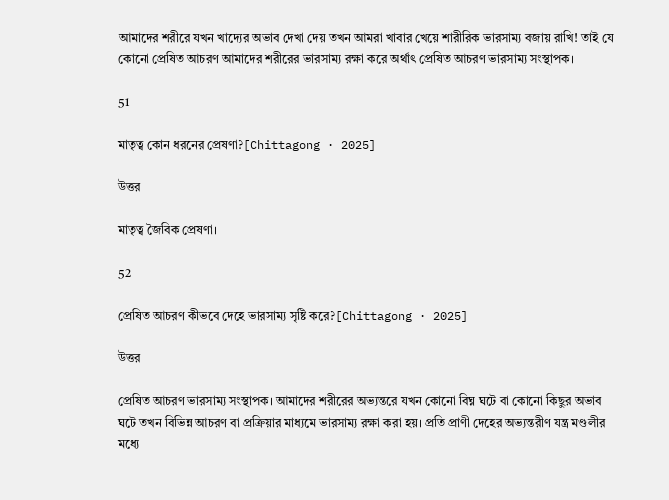আমাদের শরীরে যখন খাদ্যের অভাব দেখা দেয় তখন আমরা খাবার খেয়ে শারীরিক ভারসাম্য বজায় রাখি! তাই যে কোনো প্রেষিত আচরণ আমাদের শরীরের ভারসাম্য রক্ষা করে অর্থাৎ প্রেষিত আচরণ ভারসাম্য সংস্থাপক।

51

মাতৃত্ব কোন ধরনের প্রেষণা?[Chittagong · 2025]

উত্তর

মাতৃত্ব জৈবিক প্রেষণা।

52

প্রেষিত আচরণ কীভবে দেহে ভারসাম্য সৃষ্টি করে?[Chittagong · 2025]

উত্তর

প্রেষিত আচরণ ভারসাম্য সংস্থাপক। আমাদের শরীরের অভ্যন্তরে যখন কোনো বিঘ্ন ঘটে বা কোনো কিছুর অভাব ঘটে তখন বিভিন্ন আচরণ বা প্রক্রিয়ার মাধ্যমে ভারসাম্য রক্ষা করা হয়। প্রতি প্রাণী দেহের অভ্যন্তরীণ যন্ত্র মণ্ডলীর মধ্যে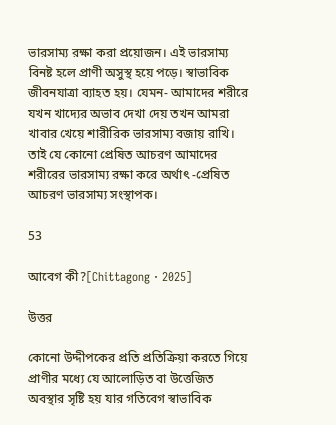ভারসাম্য রক্ষা করা প্রয়োজন। এই ভারসাম্য বিনষ্ট হলে প্রাণী অসুস্থ হয়ে পড়ে। স্বাভাবিক জীবনযাত্রা ব্যাহত হয়। যেমন- আমাদের শরীরে যখন খাদ্যের অভাব দেখা দেয় তখন আমরা খাবার খেয়ে শারীরিক ভারসাম্য বজায় রাখি। তাই যে কোনো প্রেষিত আচরণ আমাদের শরীরের ভারসাম্য রক্ষা করে অর্থাৎ -প্রেষিত আচরণ ভারসাম্য সংস্থাপক।

53

আবেগ কী?[Chittagong · 2025]

উত্তর

কোনো উদ্দীপকের প্রতি প্রতিক্রিয়া করতে গিয়ে প্রাণীর মধ্যে যে আলোড়িত বা উত্তেজিত অবস্থার সৃষ্টি হয় যার গতিবেগ স্বাভাবিক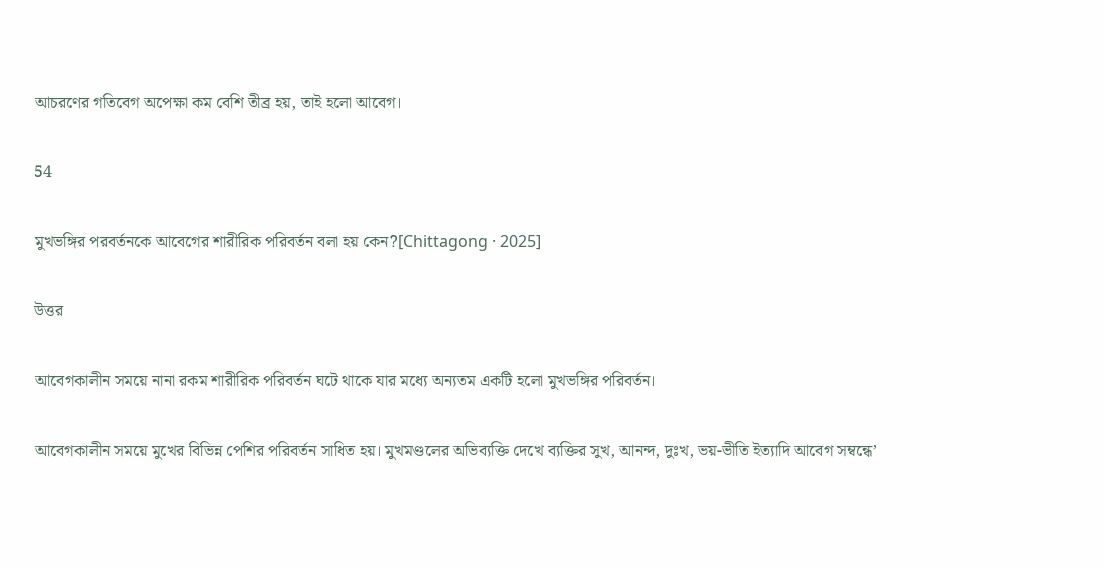আচরণের গতিবেগ অপেক্ষা কম বেশি তীব্র হয়, তাই হলো আবেগ।

54

মুখভঙ্গির পরবর্তনকে আবেগের শারীরিক পরিবর্তন বলা হয় কেন?[Chittagong · 2025]

উত্তর

আবেগকালীন সময়ে নানা রকম শারীরিক পরিবর্তন ঘটে থাকে যার মধ্যে অন্যতম একটি হলো মুখভঙ্গির পরিবর্তন।

আবেগকালীন সময়ে মুখের বিভিন্ন পেশির পরিবর্তন সাধিত হয়। মুখমণ্ডলের অভিব্যক্তি দেখে ব্যক্তির সুখ, আনন্দ, দুঃখ, ভয়-ভীতি ইত্যাদি আবেগ সম্বন্ধে’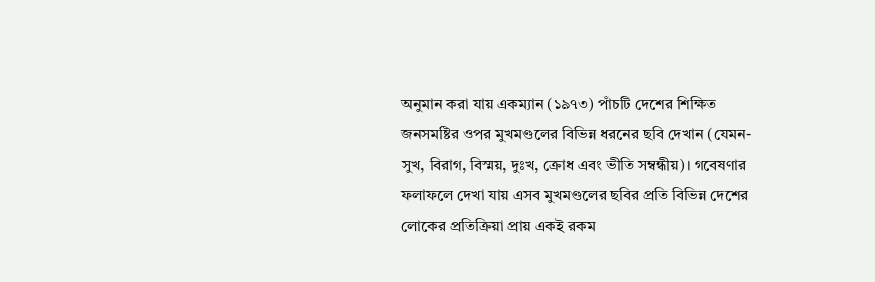অনুমান করা যায় একম্যান (১৯৭৩) পাঁচটি দেশের শিক্ষিত জনসমষ্টির ওপর মুখমণ্ডলের বিভিন্ন ধরনের ছবি দেখান (যেমন- সুখ, বিরাগ, বিস্ময়, দুঃখ, ক্রোধ এবং ভীতি সম্বন্ধীয়)। গবেষণার ফলাফলে দেখা যায় এসব মুখমণ্ডলের ছবির প্রতি বিভিন্ন দেশের লোকের প্রতিক্রিয়া প্রায় একই রকম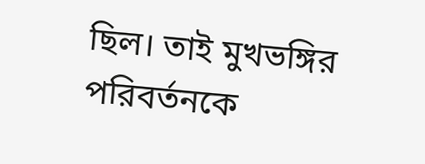ছিল। তাই মুখভঙ্গির পরিবর্তনকে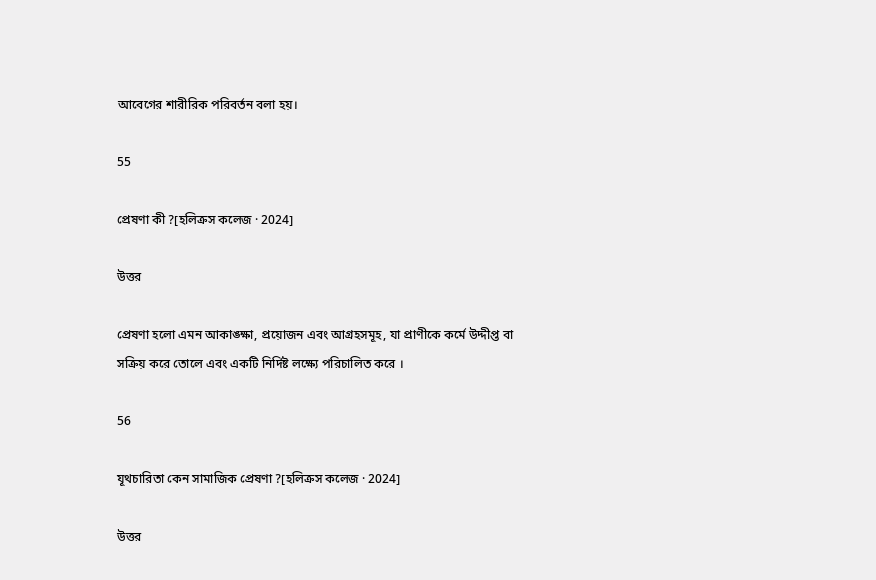আবেগের শারীরিক পরিবর্তন বলা হয়।

55

প্রেষণা কী ?[হলিক্রস কলেজ · 2024]

উত্তর

প্রেষণা হলো এমন আকাঙ্ক্ষা, প্রয়োজন এবং আগ্রহসমূহ, যা প্রাণীকে কর্মে উদ্দীপ্ত বা সক্রিয় করে তোলে এবং একটি নির্দিষ্ট লক্ষ্যে পরিচালিত করে ।

56

যূথচারিতা কেন সামাজিক প্রেষণা ?[হলিক্রস কলেজ · 2024]

উত্তর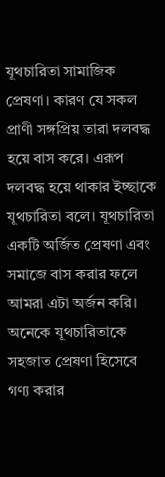যূথচারিতা সামাজিক প্রেষণা। কারণ যে সকল প্রাণী সঙ্গপ্রিয় তারা দলবদ্ধ হয়ে বাস করে। এরূপ দলবদ্ধ হয়ে থাকার ইচ্ছাকে যূথচারিতা বলে। যূথচারিতা একটি অর্জিত প্রেষণা এবং সমাজে বাস করার ফলে আমরা এটা অর্জন করি। অনেকে যূথচারিতাকে সহজাত প্রেষণা হিসেবে গণ্য করার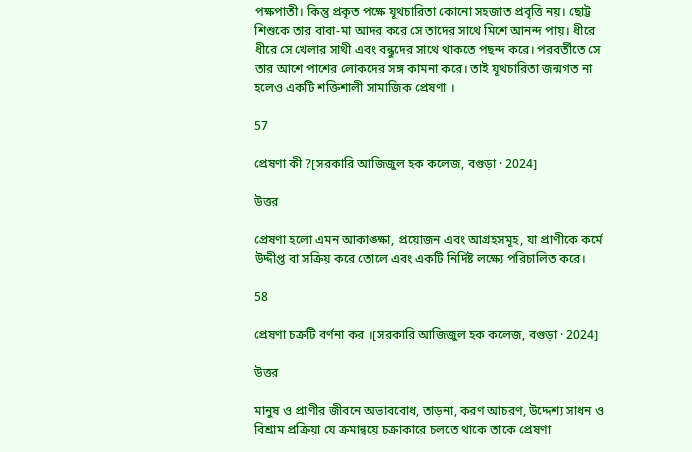পক্ষপাতী। কিন্তু প্রকৃত পক্ষে যূথচারিতা কোনো সহজাত প্রবৃত্তি নয়। ছোট্ট শিশুকে তার বাবা-মা আদর করে সে তাদের সাথে মিশে আনন্দ পায়। ধীরে ধীরে সে খেলার সাথী এবং বন্ধুদের সাথে থাকতে পছন্দ করে। পরবর্তীতে সে তার আশে পাশের লোকদের সঙ্গ কামনা করে। তাই যূথচারিতা জন্মগত না হলেও একটি শক্তিশালী সামাজিক প্রেষণা ।

57

প্রেষণা কী ?[সরকারি আজিজুল হক কলেজ, বগুড়া · 2024]

উত্তর

প্রেষণা হলো এমন আকাঙ্ক্ষা, প্রয়োজন এবং আগ্রহসমূহ, যা প্রাণীকে কর্মে উদ্দীপ্ত বা সক্রিয় করে তোলে এবং একটি নির্দিষ্ট লক্ষ্যে পরিচালিত করে।

58

প্রেষণা চক্রটি বর্ণনা কর ।[সরকারি আজিজুল হক কলেজ, বগুড়া · 2024]

উত্তর

মানুষ ও প্রাণীর জীবনে অভাববোধ, তাড়না, করণ আচরণ, উদ্দেশ্য সাধন ও বিশ্রাম প্রক্রিয়া যে ক্রমান্বয়ে চক্রাকারে চলতে থাকে তাকে প্রেষণা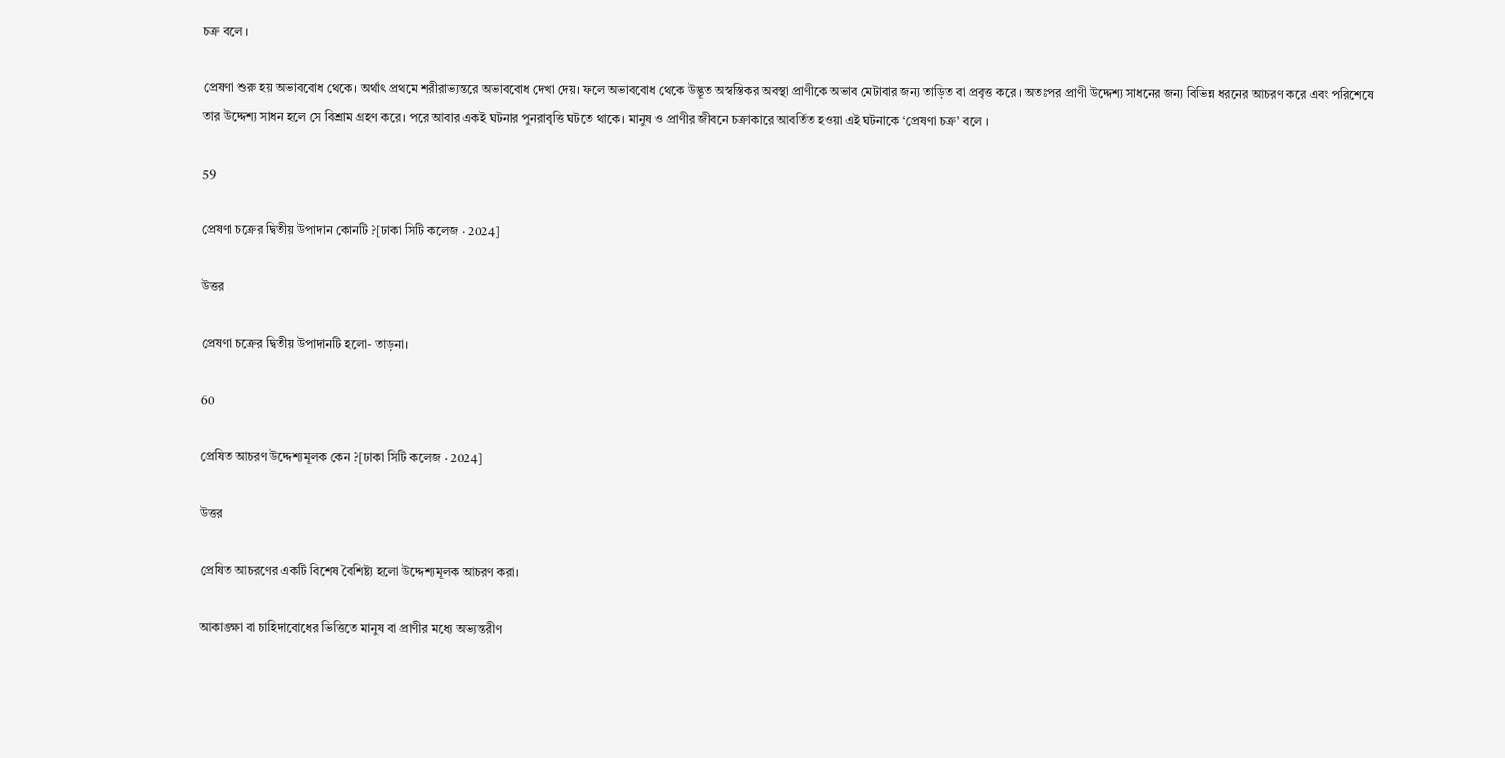চক্র বলে ।

প্রেষণা শুরু হয় অভাববোধ থেকে। অর্থাৎ প্রথমে শরীরাভ্যন্তরে অভাববোধ দেখা দেয়। ফলে অভাববোধ থেকে উদ্ভূত অস্বস্তিকর অবস্থা প্রাণীকে অভাব মেটাবার জন্য তাড়িত বা প্রবৃত্ত করে । অতঃপর প্রাণী উদ্দেশ্য সাধনের জন্য বিভিন্ন ধরনের আচরণ করে এবং পরিশেষে তার উদ্দেশ্য সাধন হলে সে বিশ্রাম গ্রহণ করে। পরে আবার একই ঘটনার পুনরাবৃত্তি ঘটতে থাকে। মানুষ ও প্রাণীর জীবনে চক্রাকারে আবর্তিত হওয়া এই ঘটনাকে ‘প্রেষণা চক্র’ বলে ।

59

প্রেষণা চক্রের দ্বিতীয় উপাদান কোনটি ?[ঢাকা সিটি কলেজ · 2024]

উত্তর

প্রেষণা চক্রের দ্বিতীয় উপাদানটি হলো- তাড়না।

60

প্রেষিত আচরণ উদ্দেশ্যমূলক কেন ?[ঢাকা সিটি কলেজ · 2024]

উত্তর

প্রেষিত আচরণের একটি বিশেষ বৈশিষ্ট্য হলো উদ্দেশ্যমূলক আচরণ করা।

আকাঙ্ক্ষা বা চাহিদাবোধের ভিত্তিতে মানুষ বা প্রাণীর মধ্যে অভ্যন্তরীণ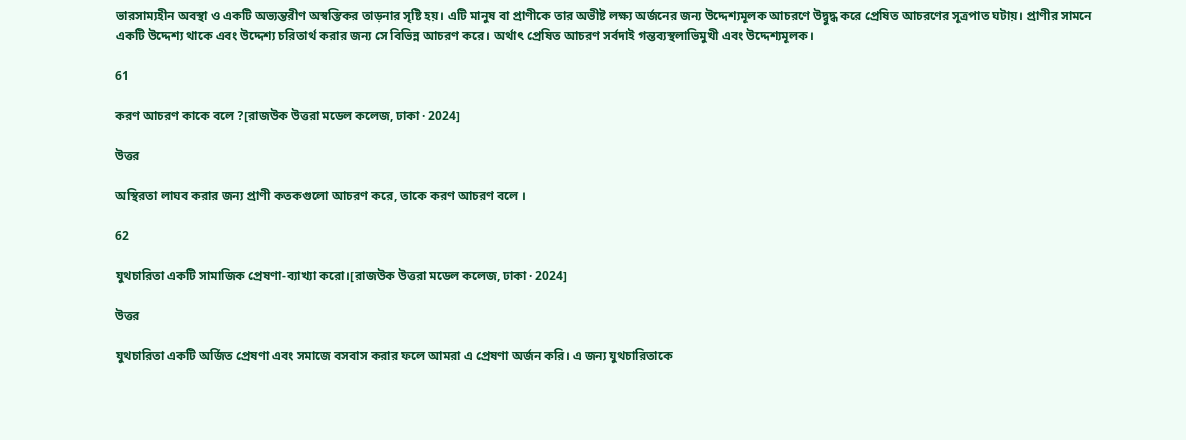ভারসাম্যহীন অবস্থা ও একটি অভ্যন্তরীণ অস্বস্তিকর তাড়নার সৃষ্টি হয়। এটি মানুষ বা প্রাণীকে তার অভীষ্ট লক্ষ্য অর্জনের জন্য উদ্দেশ্যমূলক আচরণে উদ্বুদ্ধ করে প্রেষিত আচরণের সূত্রপাত ঘটায়। প্রাণীর সামনে একটি উদ্দেশ্য থাকে এবং উদ্দেশ্য চরিতার্থ করার জন্য সে বিভিন্ন আচরণ করে। অর্থাৎ প্রেষিত আচরণ সর্বদাই গন্তব্যস্থলাভিমুখী এবং উদ্দেশ্যমূলক।

61

করণ আচরণ কাকে বলে ?[রাজউক উত্তরা মডেল কলেজ, ঢাকা · 2024]

উত্তর

অস্থিরতা লাঘব করার জন্য প্রাণী কতকগুলো আচরণ করে, তাকে করণ আচরণ বলে ।

62

যুথচারিতা একটি সামাজিক প্রেষণা-ব্যাখ্যা করো।[রাজউক উত্তরা মডেল কলেজ, ঢাকা · 2024]

উত্তর

যুথচারিতা একটি অর্জিত প্রেষণা এবং সমাজে বসবাস করার ফলে আমরা এ প্রেষণা অর্জন করি। এ জন্য যুথচারিতাকে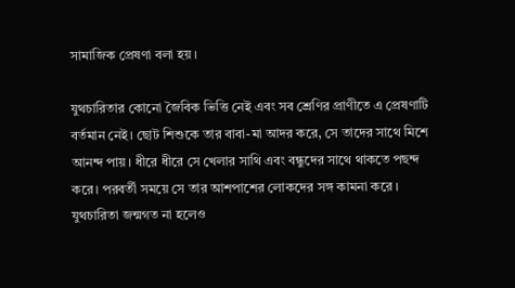সামাজিক প্রেষণা বলা হয়।

যুথচারিতার কোনো জৈবিক ভিত্তি নেই এবং সব শ্রেণির প্রাণীতে এ প্রেষণাটি বর্তমান নেই। ছোট শিশুকে তার বাবা-মা আদর করে, সে তাদের সাথে মিশে আনন্দ পায়। ধীরে ধীরে সে খেলার সাথি এবং বন্ধুদের সাথে থাকতে পছন্দ করে। পরবর্তী সময়ে সে তার আশপাশের লোকদের সঙ্গ কামনা করে । যুথচারিতা জন্মগত না হলেও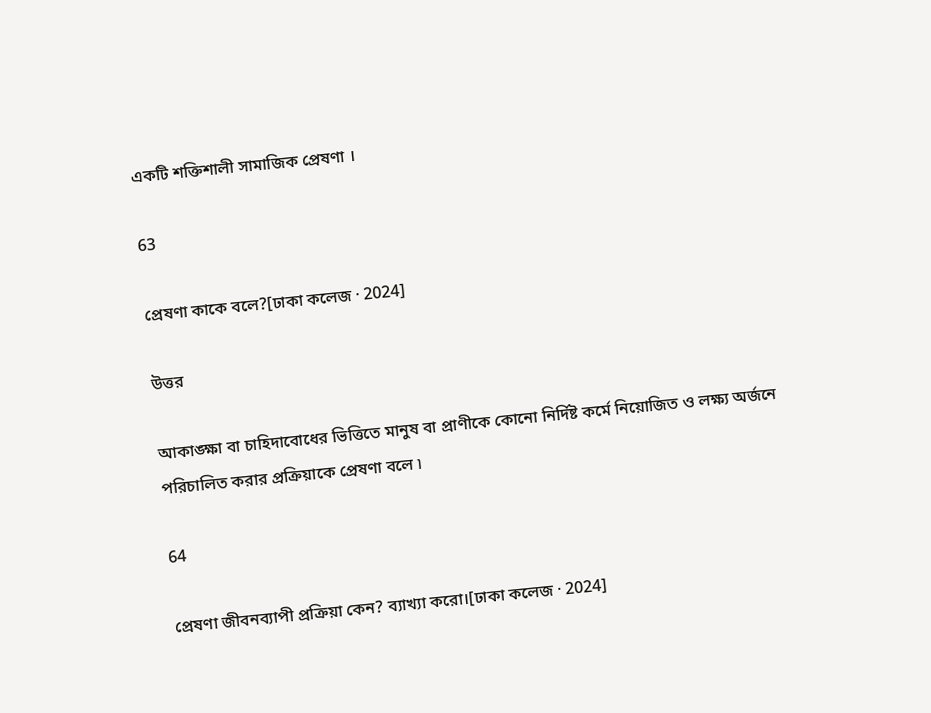একটি শক্তিশালী সামাজিক প্রেষণা ।

63

প্রেষণা কাকে বলে?[ঢাকা কলেজ · 2024]

উত্তর

আকাঙ্ক্ষা বা চাহিদাবোধের ভিত্তিতে মানুষ বা প্রাণীকে কোনো নির্দিষ্ট কর্মে নিয়োজিত ও লক্ষ্য অর্জনে পরিচালিত করার প্রক্রিয়াকে প্রেষণা বলে ৷

64

প্রেষণা জীবনব্যাপী প্রক্রিয়া কেন? ব্যাখ্যা করো।[ঢাকা কলেজ · 2024]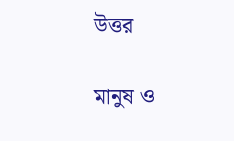উত্তর

মানুষ ও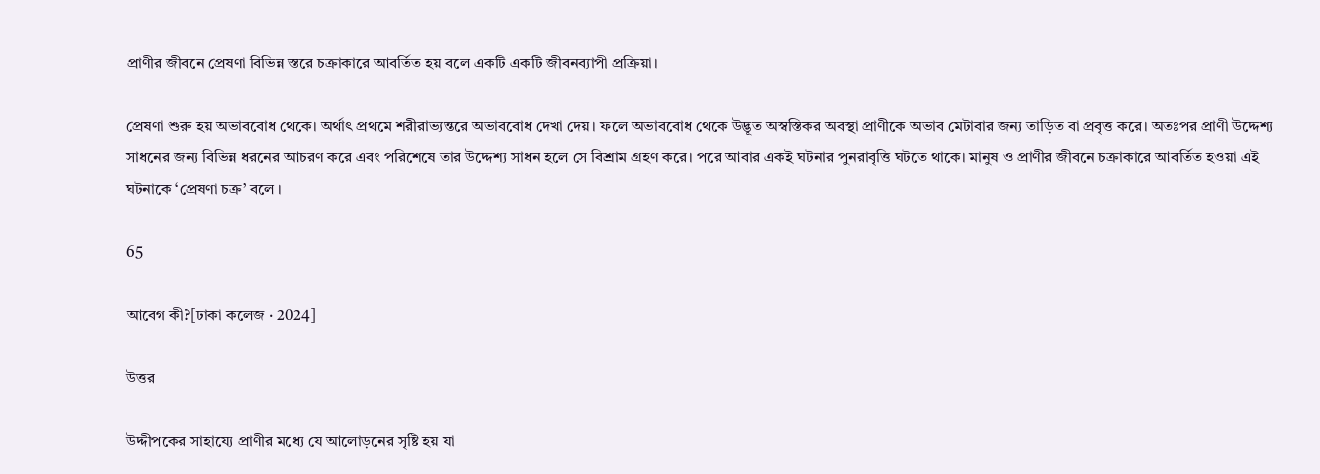প্রাণীর জীবনে প্রেষণা বিভিন্ন স্তরে চক্রাকারে আবর্তিত হয় বলে একটি একটি জীবনব্যাপী প্রক্রিয়া।

প্রেষণা শুরু হয় অভাববোধ থেকে। অর্থাৎ প্রথমে শরীরাভ্যন্তরে অভাববোধ দেখা দেয়। ফলে অভাববোধ থেকে উদ্ভূত অস্বস্তিকর অবস্থা প্রাণীকে অভাব মেটাবার জন্য তাড়িত বা প্রবৃত্ত করে। অতঃপর প্রাণী উদ্দেশ্য সাধনের জন্য বিভিন্ন ধরনের আচরণ করে এবং পরিশেষে তার উদ্দেশ্য সাধন হলে সে বিশ্রাম গ্রহণ করে। পরে আবার একই ঘটনার পুনরাবৃত্তি ঘটতে থাকে। মানুষ ও প্রাণীর জীবনে চক্রাকারে আবর্তিত হওয়া এই ঘটনাকে ‘প্রেষণা চক্র’ বলে ।

65

আবেগ কী?[ঢাকা কলেজ · 2024]

উত্তর

উদ্দীপকের সাহায্যে প্রাণীর মধ্যে যে আলোড়নের সৃষ্টি হয় যা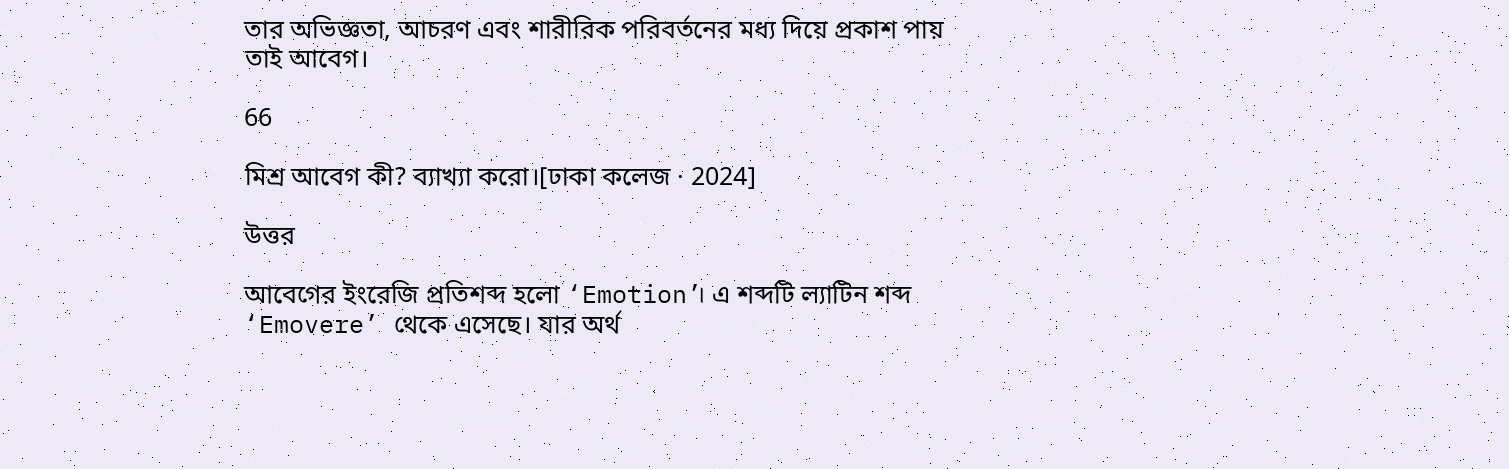তার অভিজ্ঞতা, আচরণ এবং শারীরিক পরিবর্তনের মধ্য দিয়ে প্রকাশ পায় তাই আবেগ।

66

মিশ্র আবেগ কী? ব্যাখ্যা করো।[ঢাকা কলেজ · 2024]

উত্তর

আবেগের ইংরেজি প্রতিশব্দ হলো ‘Emotion’। এ শব্দটি ল্যাটিন শব্দ ‘Emovere’ থেকে এসেছে। যার অর্থ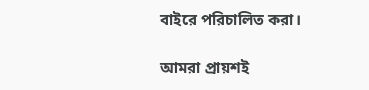বাইরে পরিচালিত করা।

আমরা প্রায়শই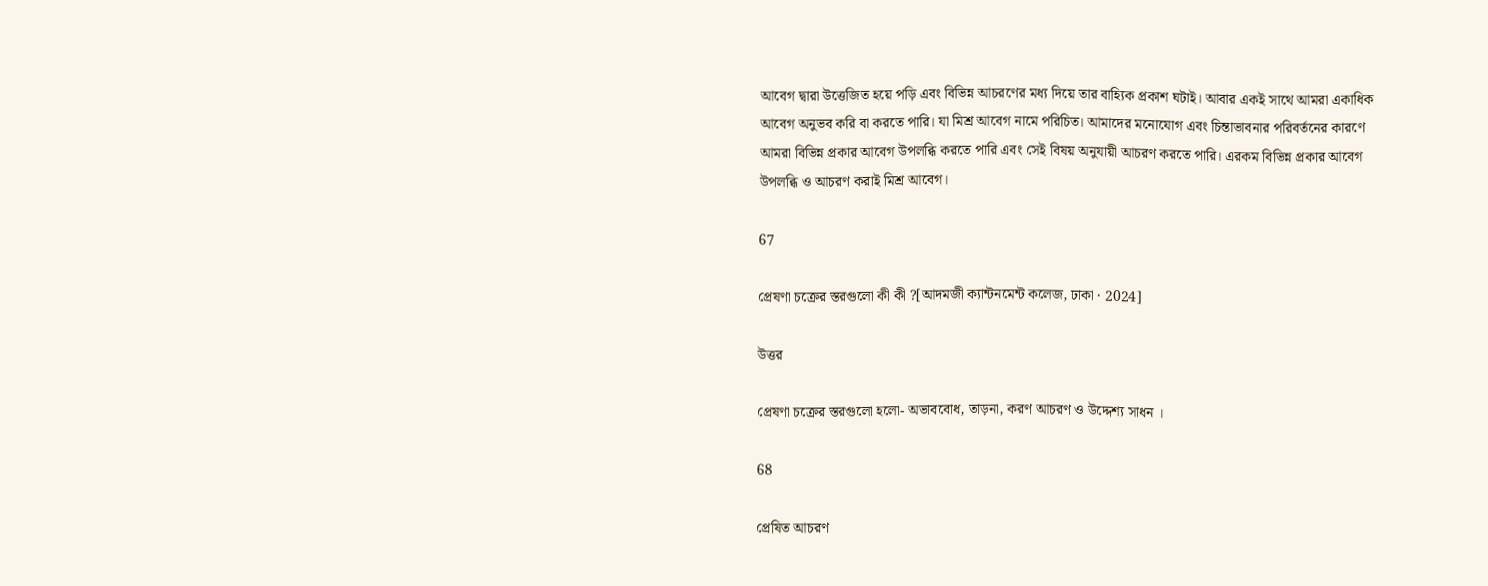আবেগ দ্বারা উত্তেজিত হয়ে পড়ি এবং বিভিন্ন আচরণের মধ্য দিয়ে তার বাহ্যিক প্রকাশ ঘটাই। আবার একই সাথে আমরা একাধিক আবেগ অনুভব করি বা করতে পারি। যা মিশ্র আবেগ নামে পরিচিত। আমাদের মনোযোগ এবং চিন্তাভাবনার পরিবর্তনের কারণে আমরা বিভিন্ন প্রকার আবেগ উপলব্ধি করতে পারি এবং সেই বিষয় অনুযায়ী আচরণ করতে পারি। এরকম বিভিন্ন প্রকার আবেগ উপলব্ধি ও আচরণ করাই মিশ্র আবেগ।

67

প্রেষণা চক্রের স্তরগুলো কী কী ?[আদমজী ক্যান্টনমেন্ট কলেজ, ঢাকা · 2024]

উত্তর

প্রেষণা চক্রের স্তরগুলো হলো- অভাববোধ, তাড়না, করণ আচরণ ও উদ্দেশ্য সাধন ।

68

প্রেষিত আচরণ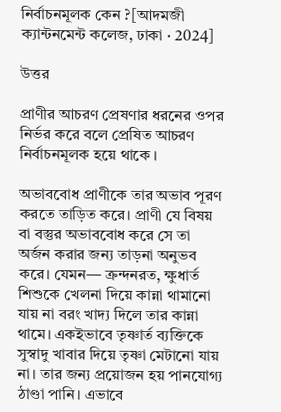নির্বাচনমূলক কেন ?[আদমজী ক্যান্টনমেন্ট কলেজ, ঢাকা · 2024]

উত্তর

প্রাণীর আচরণ প্রেষণার ধরনের ওপর নির্ভর করে বলে প্রেষিত আচরণ নির্বাচনমূলক হয়ে থাকে ।

অভাববোধ প্রাণীকে তার অভাব পূরণ করতে তাড়িত করে। প্রাণী যে বিষয় বা বস্তুর অভাববোধ করে সে তা অর্জন করার জন্য তাড়না অনুভব করে। যেমন— ক্রন্দনরত, ক্ষুধার্ত শিশুকে খেলনা দিয়ে কান্না থামানো যায় না বরং খাদ্য দিলে তার কান্না থামে। একইভাবে তৃষ্ণার্ত ব্যক্তিকে সুস্বাদু খাবার দিয়ে তৃষ্ণা মেটানো যায় না। তার জন্য প্রয়োজন হয় পানযোগ্য ঠাণ্ডা পানি। এভাবে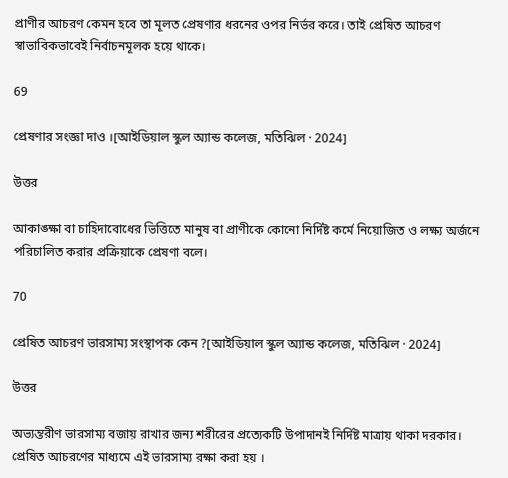প্রাণীর আচরণ কেমন হবে তা মূলত প্রেষণার ধরনের ওপর নির্ভর করে। তাই প্রেষিত আচরণ স্বাভাবিকভাবেই নির্বাচনমূলক হয়ে থাকে।

69

প্রেষণার সংজ্ঞা দাও ।[আইডিয়াল স্কুল অ্যান্ড কলেজ, মতিঝিল · 2024]

উত্তর

আকাঙ্ক্ষা বা চাহিদাবোধের ভিত্তিতে মানুষ বা প্রাণীকে কোনো নির্দিষ্ট কর্মে নিয়োজিত ও লক্ষ্য অর্জনে পরিচালিত করার প্রক্রিয়াকে প্রেষণা বলে।

70

প্রেষিত আচরণ ভারসাম্য সংস্থাপক কেন ?[আইডিয়াল স্কুল অ্যান্ড কলেজ, মতিঝিল · 2024]

উত্তর

অভ্যন্তরীণ ভারসাম্য বজায় রাখার জন্য শরীরের প্রত্যেকটি উপাদানই নির্দিষ্ট মাত্রায় থাকা দরকার। প্রেষিত আচরণের মাধ্যমে এই ভারসাম্য রক্ষা করা হয় ।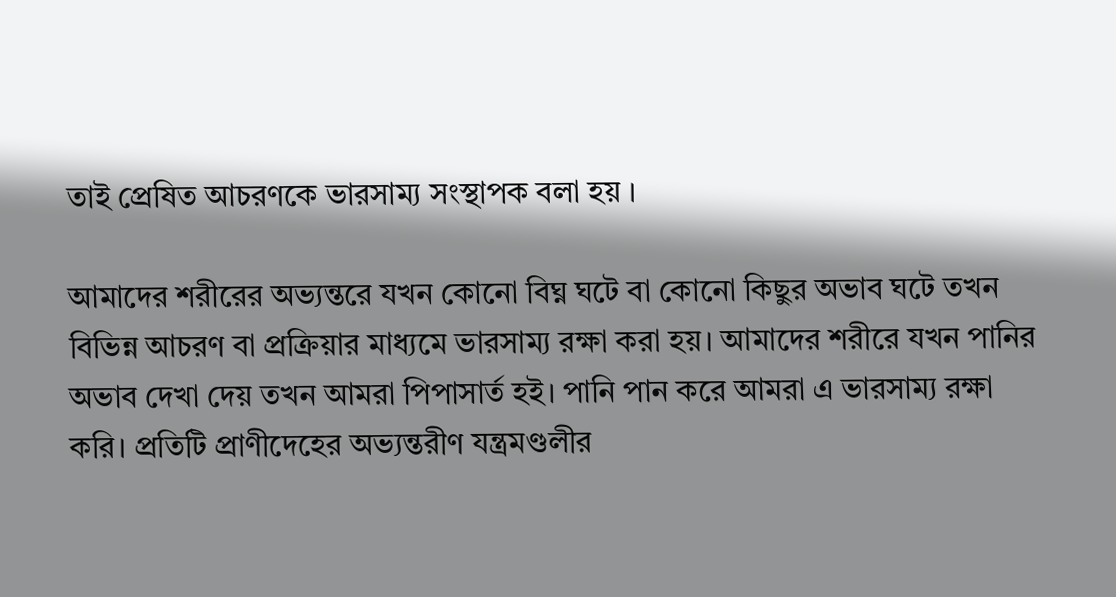তাই প্রেষিত আচরণকে ভারসাম্য সংস্থাপক বলা হয় ।

আমাদের শরীরের অভ্যন্তরে যখন কোনো বিঘ্ন ঘটে বা কোনো কিছুর অভাব ঘটে তখন বিভিন্ন আচরণ বা প্রক্রিয়ার মাধ্যমে ভারসাম্য রক্ষা করা হয়। আমাদের শরীরে যখন পানির অভাব দেখা দেয় তখন আমরা পিপাসার্ত হই। পানি পান করে আমরা এ ভারসাম্য রক্ষা করি। প্রতিটি প্রাণীদেহের অভ্যন্তরীণ যন্ত্রমণ্ডলীর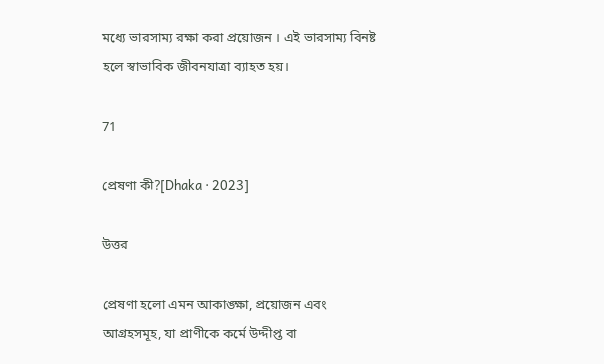মধ্যে ভারসাম্য রক্ষা করা প্রয়োজন । এই ভারসাম্য বিনষ্ট হলে স্বাভাবিক জীবনযাত্রা ব্যাহত হয়।

71

প্রেষণা কী?[Dhaka · 2023]

উত্তর

প্রেষণা হলো এমন আকাঙ্ক্ষা, প্রয়োজন এবং আগ্রহসমূহ, যা প্রাণীকে কর্মে উদ্দীপ্ত বা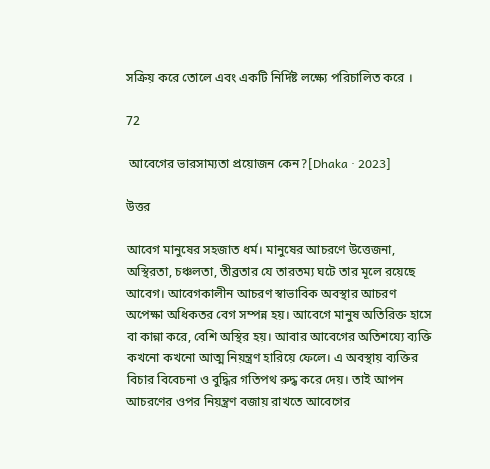সক্রিয় করে তোলে এবং একটি নির্দিষ্ট লক্ষ্যে পরিচালিত করে ।

72

 আবেগের ভারসাম্যতা প্রয়োজন কেন?[Dhaka · 2023]

উত্তর

আবেগ মানুষের সহজাত ধর্ম। মানুষের আচরণে উত্তেজনা, অস্থিরতা, চঞ্চলতা, তীব্রতার যে তারতম্য ঘটে তার মূলে রয়েছে আবেগ। আবেগকালীন আচরণ স্বাভাবিক অবস্থার আচরণ অপেক্ষা অধিকতর বেগ সম্পন্ন হয়। আবেগে মানুষ অতিরিক্ত হাসে বা কান্না করে, বেশি অস্থির হয়। আবার আবেগের অতিশয্যে ব্যক্তি কখনো কখনো আত্ম নিয়ন্ত্রণ হারিয়ে ফেলে। এ অবস্থায় ব্যক্তির বিচার বিবেচনা ও বুদ্ধির গতিপথ রুদ্ধ করে দেয়। তাই আপন আচরণের ওপর নিয়ন্ত্রণ বজায় রাখতে আবেগের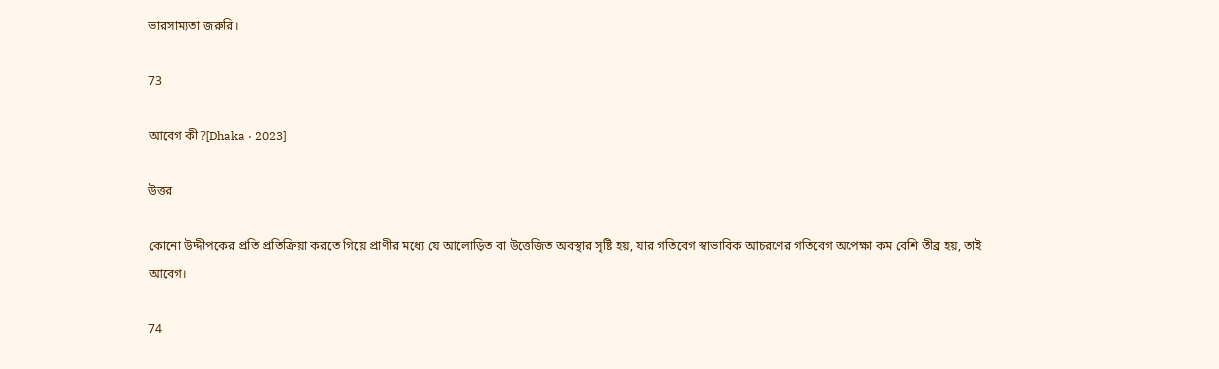ভারসাম্যতা জরুরি।

73

আবেগ কী?[Dhaka · 2023]

উত্তর

কোনো উদ্দীপকের প্রতি প্রতিক্রিয়া করতে গিয়ে প্রাণীর মধ্যে যে আলোড়িত বা উত্তেজিত অবস্থার সৃষ্টি হয়, যার গতিবেগ স্বাভাবিক আচরণের গতিবেগ অপেক্ষা কম বেশি তীব্র হয়, তাই আবেগ।

74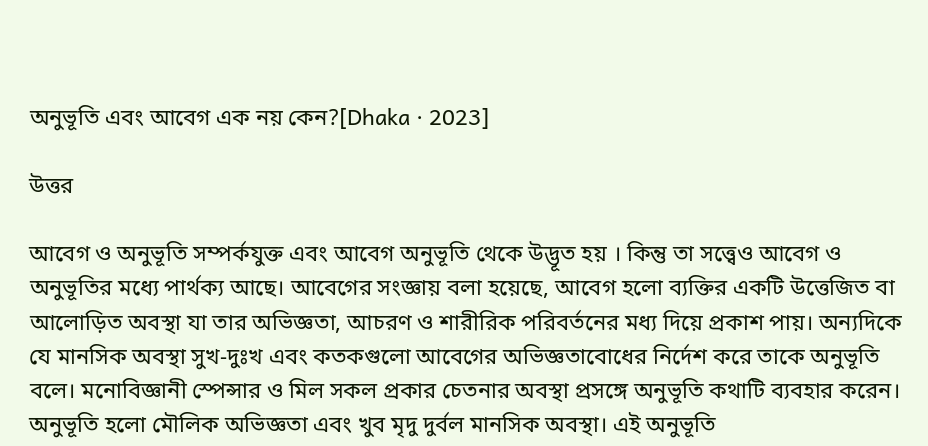অনুভূতি এবং আবেগ এক নয় কেন?[Dhaka · 2023]

উত্তর

আবেগ ও অনুভূতি সম্পর্কযুক্ত এবং আবেগ অনুভূতি থেকে উদ্ভূত হয় । কিন্তু তা সত্ত্বেও আবেগ ও অনুভূতির মধ্যে পার্থক্য আছে। আবেগের সংজ্ঞায় বলা হয়েছে, আবেগ হলো ব্যক্তির একটি উত্তেজিত বা আলোড়িত অবস্থা যা তার অভিজ্ঞতা, আচরণ ও শারীরিক পরিবর্তনের মধ্য দিয়ে প্রকাশ পায়। অন্যদিকে যে মানসিক অবস্থা সুখ-দুঃখ এবং কতকগুলো আবেগের অভিজ্ঞতাবোধের নির্দেশ করে তাকে অনুভূতি বলে। মনোবিজ্ঞানী স্পেন্সার ও মিল সকল প্রকার চেতনার অবস্থা প্রসঙ্গে অনুভূতি কথাটি ব্যবহার করেন। অনুভূতি হলো মৌলিক অভিজ্ঞতা এবং খুব মৃদু দুর্বল মানসিক অবস্থা। এই অনুভূতি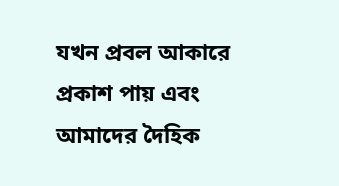যখন প্রবল আকারে প্রকাশ পায় এবং আমাদের দৈহিক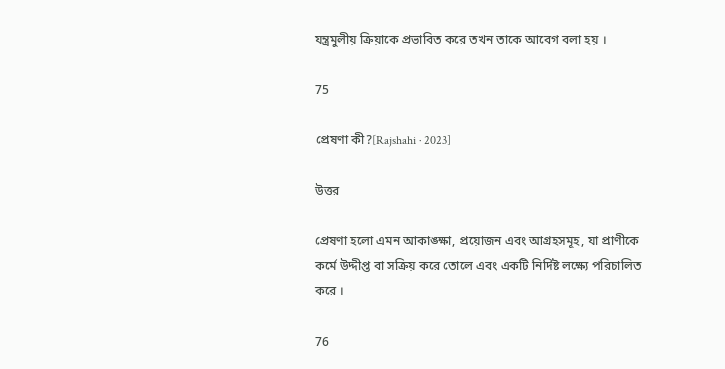যন্ত্রমুলীয় ক্রিয়াকে প্রভাবিত করে তখন তাকে আবেগ বলা হয় ।

75

প্রেষণা কী?[Rajshahi · 2023]

উত্তর

প্রেষণা হলো এমন আকাঙ্ক্ষা, প্রয়োজন এবং আগ্রহসমূহ, যা প্রাণীকে কর্মে উদ্দীপ্ত বা সক্রিয় করে তোলে এবং একটি নির্দিষ্ট লক্ষ্যে পরিচালিত করে ।

76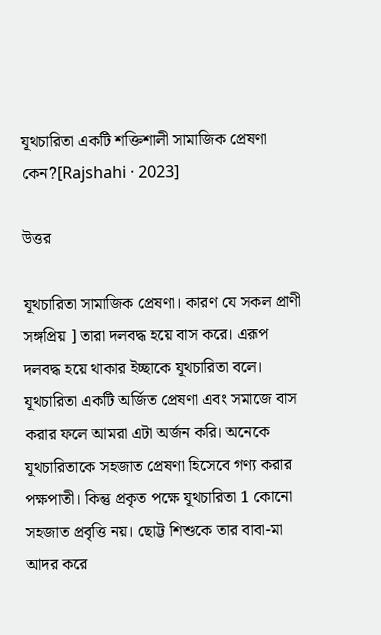যূথচারিতা একটি শক্তিশালী সামাজিক প্রেষণা কেন?[Rajshahi · 2023]

উত্তর

যূথচারিতা সামাজিক প্রেষণা। কারণ যে সকল প্রাণী সঙ্গপ্রিয় ] তারা দলবদ্ধ হয়ে বাস করে। এরূপ দলবদ্ধ হয়ে থাকার ইচ্ছাকে যূথচারিতা বলে। যূথচারিতা একটি অর্জিত প্রেষণা এবং সমাজে বাস করার ফলে আমরা এটা অর্জন করি। অনেকে যূথচারিতাকে সহজাত প্রেষণা হিসেবে গণ্য করার পক্ষপাতী। কিন্তু প্রকৃত পক্ষে যূথচারিতা 1 কোনো সহজাত প্রবৃত্তি নয়। ছোট্ট শিশুকে তার বাবা-মা আদর করে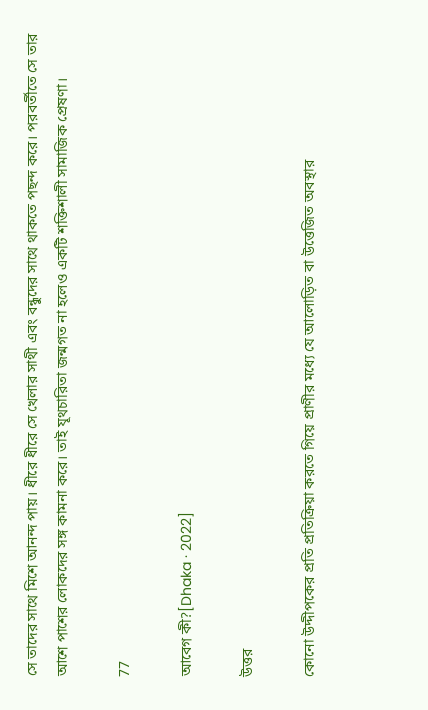সে তাদের সাথে মিশে আনন্দ পায়। ধীরে ধীরে সে খেলার সাথী এবং বন্ধুদের সাথে থাকতে পছন্দ করে। পরবর্তীতে সে তার আশে পাশের লোকদের সঙ্গ কামনা করে। তাই যূথচারিতা জন্মগত না হলেও একটি শক্তিশালী সামাজিক প্রেষণা।

77

আবেগ কী?[Dhaka · 2022]

উত্তর

কোনো উদ্দীপকের প্রতি প্রতিক্রিয়া করতে গিয়ে প্রাণীর মধ্যে যে আলোড়িত বা উত্তেজিত অবস্থার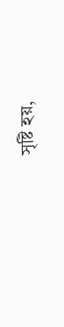সৃষ্টি হয়,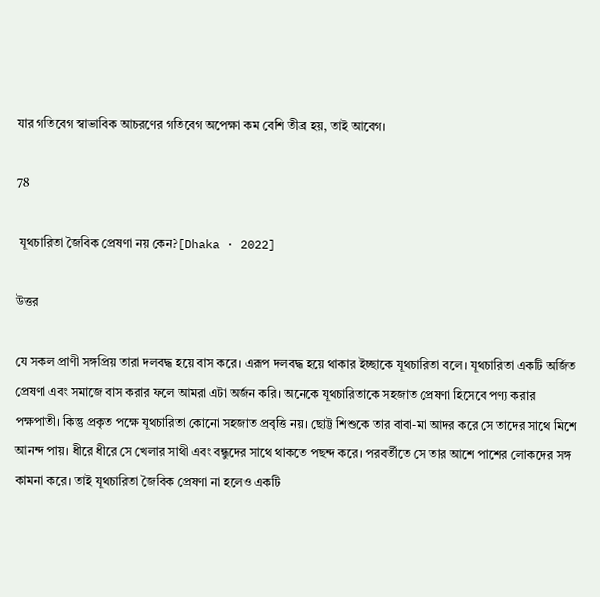যার গতিবেগ স্বাভাবিক আচরণের গতিবেগ অপেক্ষা কম বেশি তীব্র হয়, তাই আবেগ।

78

 যূথচারিতা জৈবিক প্রেষণা নয় কেন?[Dhaka · 2022]

উত্তর

যে সকল প্রাণী সঙ্গপ্রিয় তারা দলবদ্ধ হয়ে বাস করে। এরূপ দলবদ্ধ হয়ে থাকার ইচ্ছাকে যূথচারিতা বলে। যূথচারিতা একটি অর্জিত প্রেষণা এবং সমাজে বাস করার ফলে আমরা এটা অর্জন করি। অনেকে যূথচারিতাকে সহজাত প্রেষণা হিসেবে পণ্য করার পক্ষপাতী। কিন্তু প্রকৃত পক্ষে যূথচারিতা কোনো সহজাত প্রবৃত্তি নয়। ছোট্ট শিশুকে তার বাবা-মা আদর করে সে তাদের সাথে মিশে আনন্দ পায়। ধীরে ধীরে সে খেলার সাথী এবং বন্ধুদের সাথে থাকতে পছন্দ করে। পরবর্তীতে সে তার আশে পাশের লোকদের সঙ্গ কামনা করে। তাই যূথচারিতা জৈবিক প্রেষণা না হলেও একটি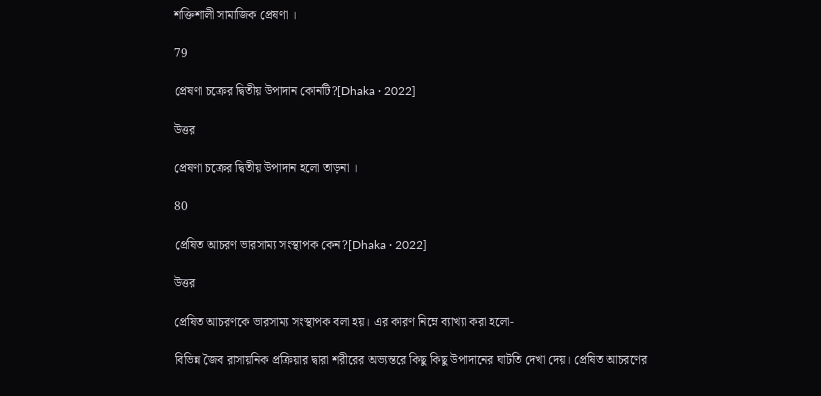শক্তিশালী সামাজিক প্রেষণা ।

79

প্রেষণা চক্রের দ্বিতীয় উপাদান কোনটি?[Dhaka · 2022]

উত্তর

প্রেষণা চক্রের দ্বিতীয় উপাদান হলো তাড়না ।

80

প্রেষিত আচরণ ভারসাম্য সংস্থাপক কেন?[Dhaka · 2022]

উত্তর

প্রেষিত আচরণকে ভারসাম্য সংস্থাপক বলা হয়। এর কারণ নিম্নে ব্যাখ্যা করা হলো-

বিভিন্ন জৈব রাসায়নিক প্রক্রিয়ার দ্বারা শরীরের অভ্যন্তরে কিছু কিছু উপাদানের ঘাটতি দেখা দেয়। প্রেষিত আচরণের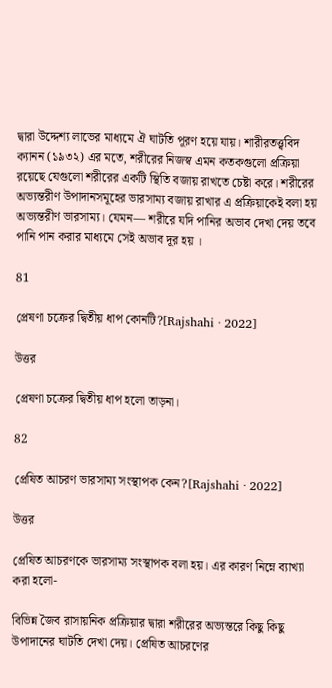দ্বারা উদ্দেশ্য লাভের মাধ্যমে ঐ ঘাটতি পূরণ হয়ে যায়। শারীরতত্ত্ববিদ ক্যানন (১৯৩২) এর মতে, শরীরের নিজস্ব এমন কতকগুলো প্রক্রিয়া রয়েছে যেগুলো শরীরের একটি স্থিতি বজায় রাখতে চেষ্টা করে। শরীরের অভ্যন্তরীণ উপাদানসমূহের ভারসাম্য বজায় রাখার এ প্রক্রিয়াকেই বলা হয় অভ্যন্তরীণ ভারসাম্য। যেমন— শরীরে যদি পানির অভাব দেখা দেয় তবে পানি পান করার মাধ্যমে সেই অভাব দূর হয় ।

81

প্রেষণা চক্রের দ্বিতীয় ধাপ কোনটি?[Rajshahi · 2022]

উত্তর

প্রেষণা চক্রের দ্বিতীয় ধাপ হলো তাড়না।

82

প্রেষিত আচরণ ভারসাম্য সংস্থাপক কেন?[Rajshahi · 2022]

উত্তর

প্রেষিত আচরণকে ভারসাম্য সংস্থাপক বলা হয়। এর কারণ নিম্নে ব্যাখ্যা করা হলো-

বিভিন্ন জৈব রাসায়নিক প্রক্রিয়ার দ্বারা শরীরের অভ্যন্তরে কিছু কিছু উপাদানের ঘাটতি দেখা দেয়। প্রেষিত আচরণের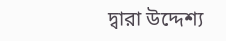দ্বারা উদ্দেশ্য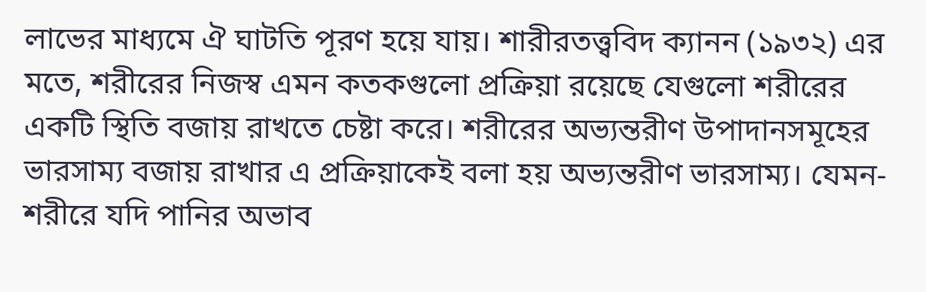লাভের মাধ্যমে ঐ ঘাটতি পূরণ হয়ে যায়। শারীরতত্ত্ববিদ ক্যানন (১৯৩২) এর মতে, শরীরের নিজস্ব এমন কতকগুলো প্রক্রিয়া রয়েছে যেগুলো শরীরের একটি স্থিতি বজায় রাখতে চেষ্টা করে। শরীরের অভ্যন্তরীণ উপাদানসমূহের ভারসাম্য বজায় রাখার এ প্রক্রিয়াকেই বলা হয় অভ্যন্তরীণ ভারসাম্য। যেমন- শরীরে যদি পানির অভাব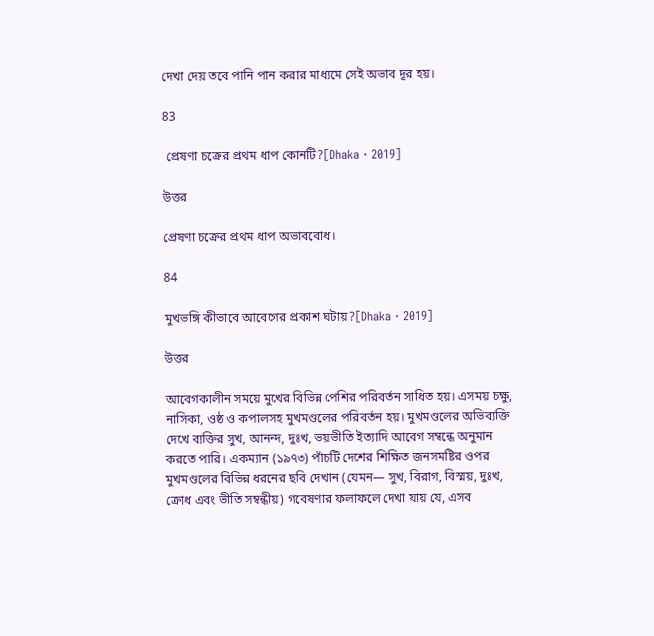দেখা দেয় তবে পানি পান করার মাধ্যমে সেই অভাব দূর হয়।

83

 প্রেষণা চক্রের প্রথম ধাপ কোনটি?[Dhaka · 2019]

উত্তর

প্রেষণা চক্রের প্রথম ধাপ অভাববোধ।

84

মুখভঙ্গি কীভাবে আবেগের প্রকাশ ঘটায়?[Dhaka · 2019]

উত্তর

আবেগকালীন সময়ে মুখের বিভিন্ন পেশির পরিবর্তন সাধিত হয়। এসময় চক্ষু, নাসিকা, ওষ্ঠ ও কপালসহ মুখমণ্ডলের পরিবর্তন হয়। মুখমণ্ডলের অভিব্যক্তি দেখে ব্যক্তির সুখ, আনন্দ, দুঃখ, ভয়ভীতি ইত্যাদি আবেগ সম্বন্ধে অনুমান করতে পারি। একম্যান (১৯৭৩) পাঁচটি দেশের শিক্ষিত জনসমষ্টির ওপর মুখমণ্ডলের বিভিন্ন ধরনের ছবি দেখান (যেমন— সুখ, বিরাগ, বিস্ময়, দুঃখ, ক্রোধ এবং ভীতি সম্বন্ধীয়) গবেষণার ফলাফলে দেখা যায় যে, এসব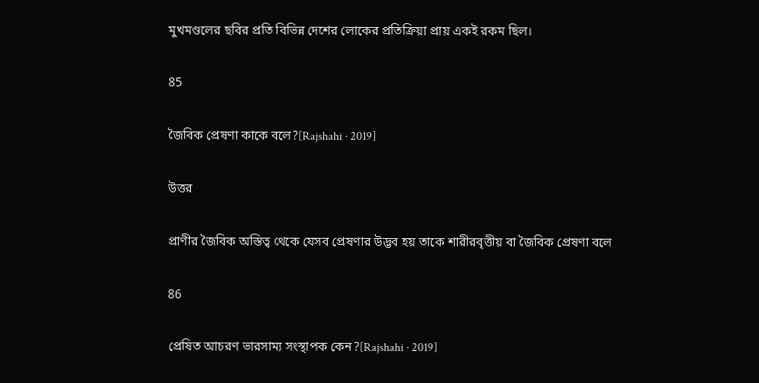মুখমণ্ডলের ছবির প্রতি বিভিন্ন দেশের লোকের প্রতিক্রিয়া প্রায় একই রকম ছিল।

85

জৈবিক প্রেষণা কাকে বলে?[Rajshahi · 2019]

উত্তর

প্রাণীর জৈবিক অস্তিত্ব থেকে যেসব প্রেষণার উদ্ভব হয় তাকে শারীরবৃত্তীয় বা জৈবিক প্রেষণা বলে

86

প্রেষিত আচরণ ভারসাম্য সংস্থাপক কেন?[Rajshahi · 2019]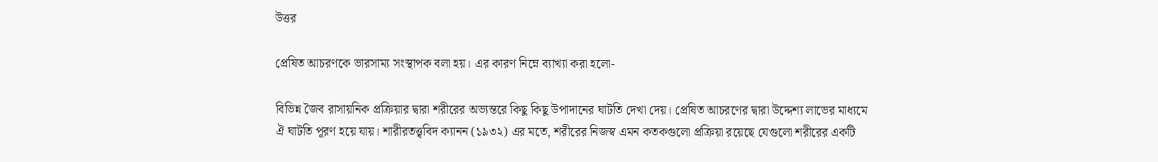উত্তর

প্রেষিত আচরণকে ভারসাম্য সংস্থাপক বলা হয়। এর কারণ নিম্নে ব্যাখ্যা করা হলো-

বিভিন্ন জৈব রাসায়নিক প্রক্রিয়ার দ্বারা শরীরের অভ্যন্তরে কিছু কিছু উপাদানের ঘাটতি দেখা দেয়। প্রেষিত আচরণের দ্বারা উদ্দেশ্য লাভের মাধ্যমে ঐ ঘাটতি পূরণ হয়ে যায়। শারীরতত্ত্ববিদ ক্যানন (১৯৩২) এর মতে, শরীরের নিজস্ব এমন কতকগুলো প্রক্রিয়া রয়েছে যেগুলো শরীরের একটি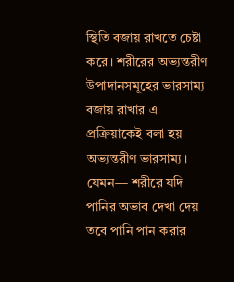স্থিতি বজায় রাখতে চেষ্টা করে। শরীরের অভ্যন্তরীণ উপাদানসমূহের ভারসাম্য বজায় রাখার এ প্রক্রিয়াকেই বলা হয় অভ্যন্তরীণ ভারসাম্য। যেমন— শরীরে যদি পানির অভাব দেখা দেয় তবে পানি পান করার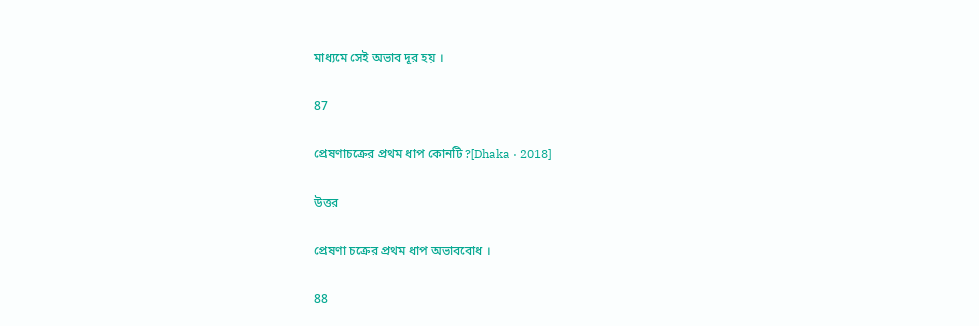মাধ্যমে সেই অভাব দূর হয় ।

87

প্রেষণাচক্রের প্রথম ধাপ কোনটি ?[Dhaka · 2018]

উত্তর

প্রেষণা চক্রের প্রথম ধাপ অভাববোধ ।

88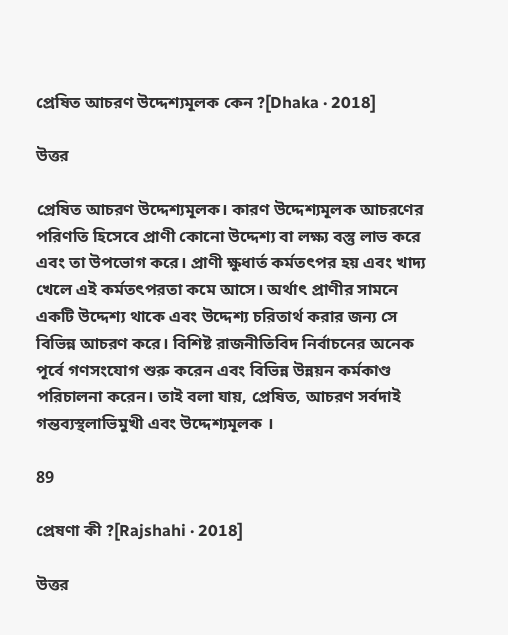প্রেষিত আচরণ উদ্দেশ্যমূলক কেন ?[Dhaka · 2018]

উত্তর

প্রেষিত আচরণ উদ্দেশ্যমূলক। কারণ উদ্দেশ্যমূলক আচরণের পরিণতি হিসেবে প্রাণী কোনো উদ্দেশ্য বা লক্ষ্য বস্তু লাভ করে এবং তা উপভোগ করে। প্রাণী ক্ষুধার্ত কর্মতৎপর হয় এবং খাদ্য খেলে এই কর্মতৎপরতা কমে আসে। অর্থাৎ প্রাণীর সামনে একটি উদ্দেশ্য থাকে এবং উদ্দেশ্য চরিতার্থ করার জন্য সে বিভিন্ন আচরণ করে। বিশিষ্ট রাজনীতিবিদ নির্বাচনের অনেক পূর্বে গণসংযোগ শুরু করেন এবং বিভিন্ন উন্নয়ন কর্মকাণ্ড পরিচালনা করেন। তাই বলা যায়, প্রেষিত, আচরণ সর্বদাই গন্তব্যস্থলাভিমুখী এবং উদ্দেশ্যমূলক ।

89

প্রেষণা কী ?[Rajshahi · 2018]

উত্তর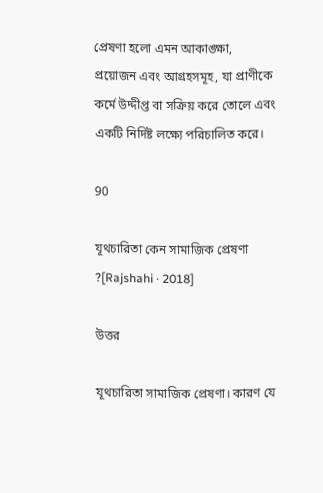প্রেষণা হলো এমন আকাঙ্ক্ষা, প্রয়োজন এবং আগ্রহসমূহ, যা প্রাণীকে কর্মে উদ্দীপ্ত বা সক্রিয় করে তোলে এবং একটি নির্দিষ্ট লক্ষ্যে পরিচালিত করে।

90

যূথচারিতা কেন সামাজিক প্রেষণা ?[Rajshahi · 2018]

উত্তর

যূথচারিতা সামাজিক প্রেষণা। কারণ যে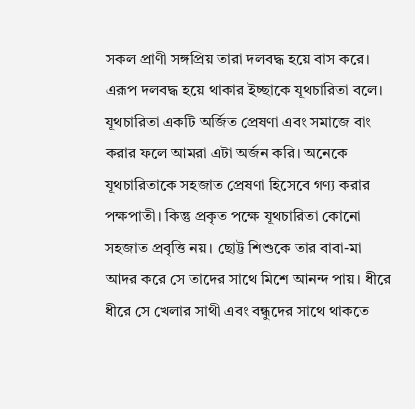সকল প্রাণী সঙ্গপ্রিয় তারা দলবদ্ধ হয়ে বাস করে। এরূপ দলবদ্ধ হয়ে থাকার ইচ্ছাকে যূথচারিতা বলে। যূথচারিতা একটি অর্জিত প্রেষণা এবং সমাজে বাং করার ফলে আমরা এটা অর্জন করি। অনেকে যূথচারিতাকে সহজাত প্রেষণা হিসেবে গণ্য করার পক্ষপাতী। কিন্তু প্রকৃত পক্ষে যূথচারিতা কোনো সহজাত প্রবৃত্তি নয়। ছোট্ট শিশুকে তার বাবা-মা আদর করে সে তাদের সাথে মিশে আনন্দ পায়। ধীরে ধীরে সে খেলার সাথী এবং বন্ধুদের সাথে থাকতে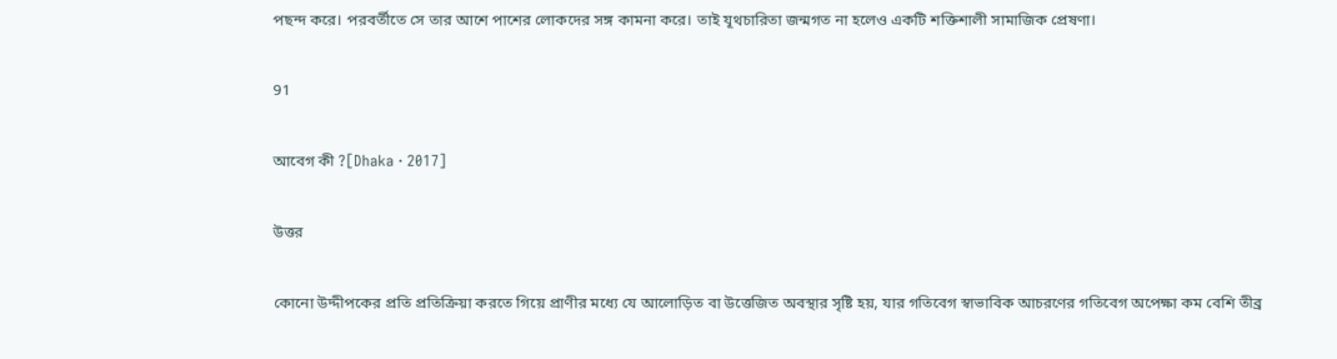পছন্দ করে। পরবর্তীতে সে তার আশে পাশের লোকদের সঙ্গ কামনা করে। তাই যূথচারিতা জন্মগত না হলেও একটি শক্তিশালী সামাজিক প্রেষণা।

91

আবেগ কী ?[Dhaka · 2017]

উত্তর

কোনো উদ্দীপকের প্রতি প্রতিক্রিয়া করতে গিয়ে প্রাণীর মধ্যে যে আলোড়িত বা উত্তেজিত অবস্থার সৃষ্টি হয়, যার গতিবেগ স্বাভাবিক আচরণের গতিবেগ অপেক্ষা কম বেশি তীব্র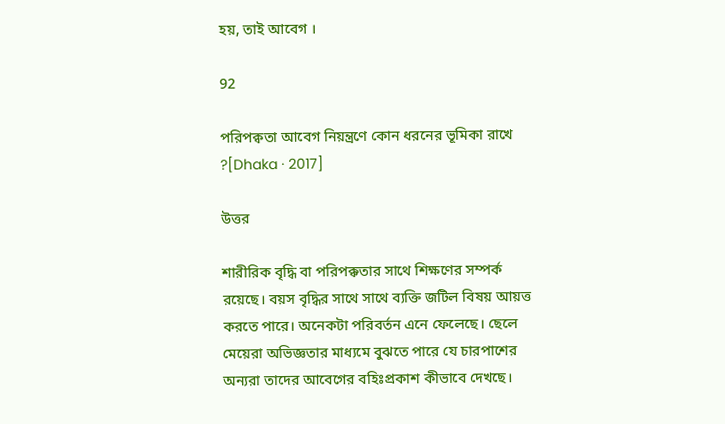হয়, তাই আবেগ ।

92

পরিপক্বতা আবেগ নিয়ন্ত্রণে কোন ধরনের ভূমিকা রাখে ?[Dhaka · 2017]

উত্তর

শারীরিক বৃদ্ধি বা পরিপক্কতার সাথে শিক্ষণের সম্পর্ক রয়েছে। বয়স বৃদ্ধির সাথে সাথে ব্যক্তি জটিল বিষয় আয়ত্ত করতে পারে। অনেকটা পরিবর্তন এনে ফেলেছে। ছেলে মেয়েরা অভিজ্ঞতার মাধ্যমে বুঝতে পারে যে চারপাশের অন্যরা তাদের আবেগের বহিঃপ্রকাশ কীভাবে দেখছে।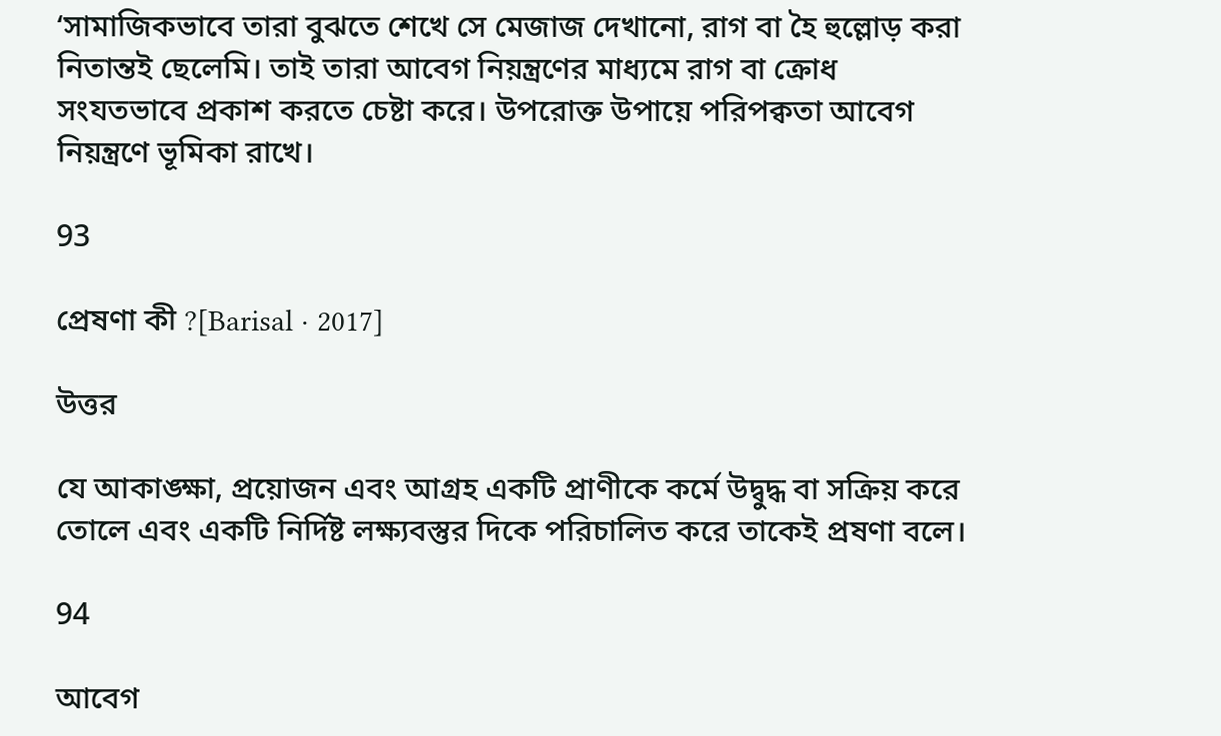‘সামাজিকভাবে তারা বুঝতে শেখে সে মেজাজ দেখানো, রাগ বা হৈ হুল্লোড় করা নিতান্তই ছেলেমি। তাই তারা আবেগ নিয়ন্ত্রণের মাধ্যমে রাগ বা ক্রোধ সংযতভাবে প্রকাশ করতে চেষ্টা করে। উপরোক্ত উপায়ে পরিপক্বতা আবেগ নিয়ন্ত্রণে ভূমিকা রাখে।

93

প্রেষণা কী ?[Barisal · 2017]

উত্তর

যে আকাঙ্ক্ষা, প্রয়োজন এবং আগ্রহ একটি প্রাণীকে কর্মে উদ্বুদ্ধ বা সক্রিয় করে তোলে এবং একটি নির্দিষ্ট লক্ষ্যবস্তুর দিকে পরিচালিত করে তাকেই প্রষণা বলে।

94

আবেগ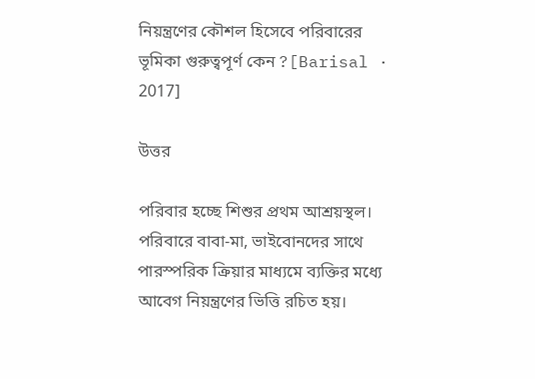নিয়ন্ত্রণের কৌশল হিসেবে পরিবারের ভূমিকা গুরুত্বপূর্ণ কেন ?[Barisal · 2017]

উত্তর

পরিবার হচ্ছে শিশুর প্রথম আশ্রয়স্থল। পরিবারে বাবা-মা, ভাইবোনদের সাথে পারস্পরিক ক্রিয়ার মাধ্যমে ব্যক্তির মধ্যে আবেগ নিয়ন্ত্রণের ভিত্তি রচিত হয়।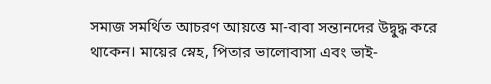সমাজ সমর্থিত আচরণ আয়ত্তে মা-বাবা সন্তানদের উদ্বুদ্ধ করে থাকেন। মায়ের স্নেহ, পিতার ভালোবাসা এবং ভাই-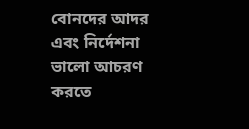বোনদের আদর এবং নির্দেশনা ভালো আচরণ করতে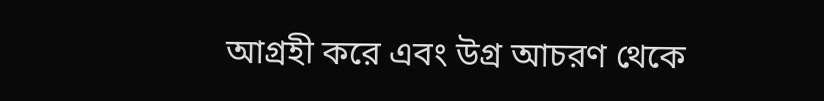আগ্রহী করে এবং উগ্র আচরণ থেকে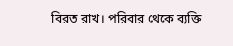বিরত রাখ। পরিবার থেকে ব্যক্তি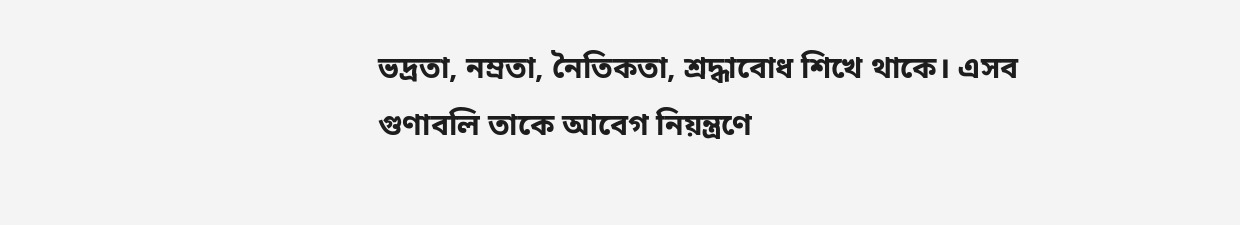ভদ্রতা, নম্রতা, নৈতিকতা, শ্রদ্ধাবোধ শিখে থাকে। এসব গুণাবলি তাকে আবেগ নিয়ন্ত্রণে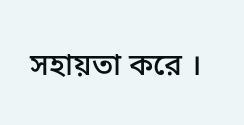সহায়তা করে ।